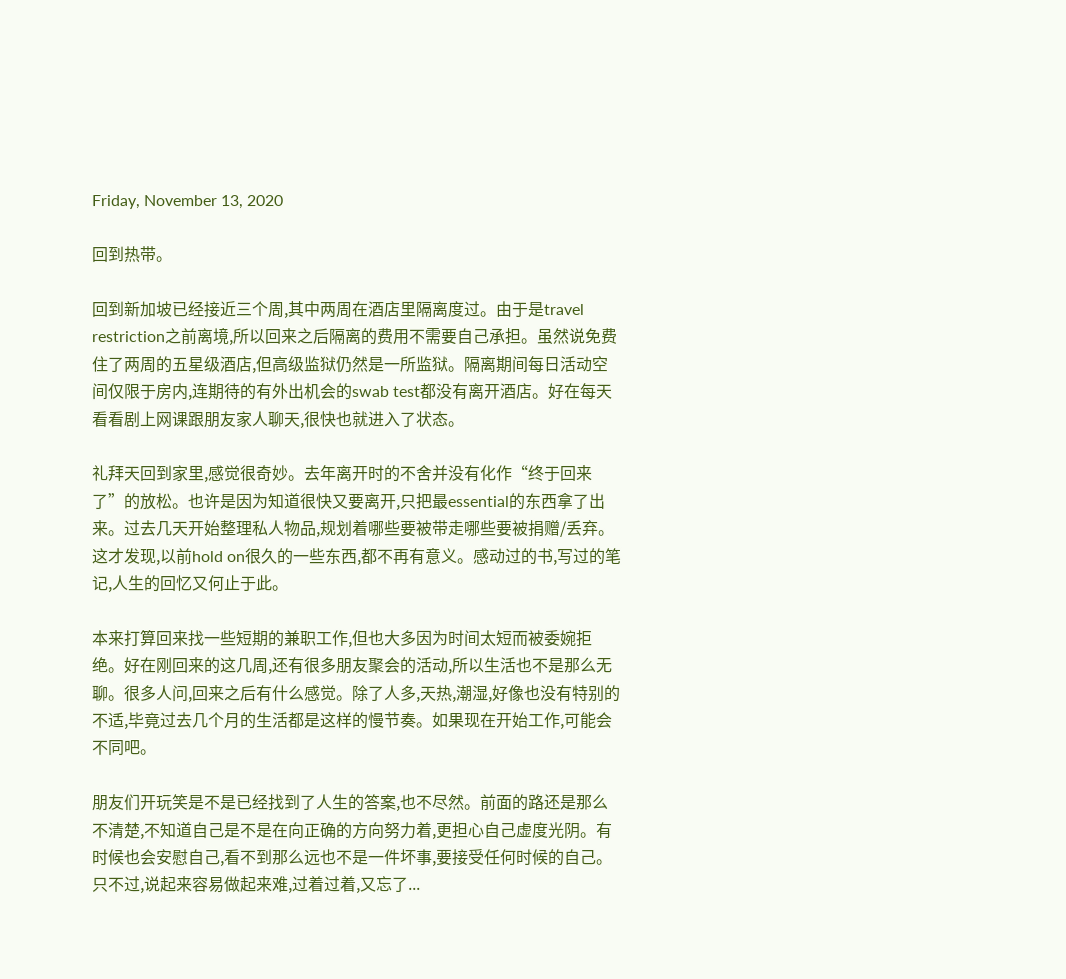Friday, November 13, 2020

回到热带。

回到新加坡已经接近三个周,其中两周在酒店里隔离度过。由于是travel restriction之前离境,所以回来之后隔离的费用不需要自己承担。虽然说免费住了两周的五星级酒店,但高级监狱仍然是一所监狱。隔离期间每日活动空间仅限于房内,连期待的有外出机会的swab test都没有离开酒店。好在每天看看剧上网课跟朋友家人聊天,很快也就进入了状态。

礼拜天回到家里,感觉很奇妙。去年离开时的不舍并没有化作“终于回来了”的放松。也许是因为知道很快又要离开,只把最essential的东西拿了出来。过去几天开始整理私人物品,规划着哪些要被带走哪些要被捐赠/丢弃。这才发现,以前hold on很久的一些东西,都不再有意义。感动过的书,写过的笔记,人生的回忆又何止于此。

本来打算回来找一些短期的兼职工作,但也大多因为时间太短而被委婉拒绝。好在刚回来的这几周,还有很多朋友聚会的活动,所以生活也不是那么无聊。很多人问,回来之后有什么感觉。除了人多,天热,潮湿,好像也没有特别的不适,毕竟过去几个月的生活都是这样的慢节奏。如果现在开始工作,可能会不同吧。

朋友们开玩笑是不是已经找到了人生的答案,也不尽然。前面的路还是那么不清楚,不知道自己是不是在向正确的方向努力着,更担心自己虚度光阴。有时候也会安慰自己,看不到那么远也不是一件坏事,要接受任何时候的自己。只不过,说起来容易做起来难,过着过着,又忘了...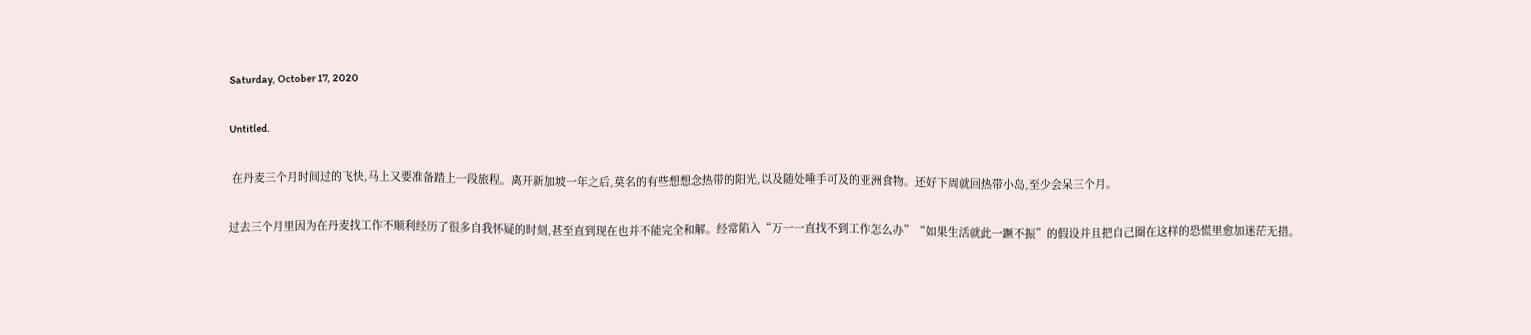Saturday, October 17, 2020

Untitled.

 在丹麦三个月时间过的飞快,马上又要准备踏上一段旅程。离开新加坡一年之后,莫名的有些想想念热带的阳光,以及随处唾手可及的亚洲食物。还好下周就回热带小岛,至少会呆三个月。

过去三个月里因为在丹麦找工作不顺利经历了很多自我怀疑的时刻,甚至直到现在也并不能完全和解。经常陷入“万一一直找不到工作怎么办”“如果生活就此一蹶不振”的假设并且把自己圈在这样的恐慌里愈加迷茫无措。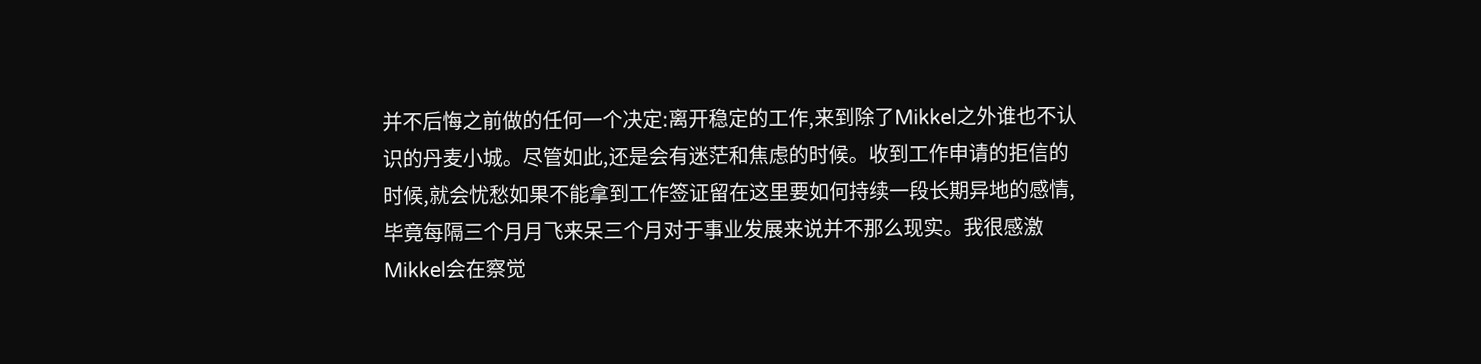并不后悔之前做的任何一个决定:离开稳定的工作,来到除了Mikkel之外谁也不认识的丹麦小城。尽管如此,还是会有迷茫和焦虑的时候。收到工作申请的拒信的时候,就会忧愁如果不能拿到工作签证留在这里要如何持续一段长期异地的感情,毕竟每隔三个月月飞来呆三个月对于事业发展来说并不那么现实。我很感激Mikkel会在察觉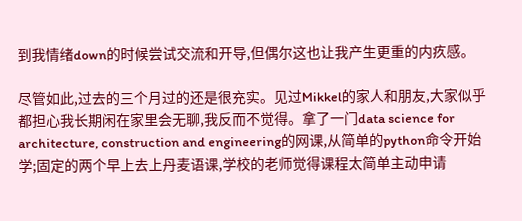到我情绪down的时候尝试交流和开导,但偶尔这也让我产生更重的内疚感。

尽管如此,过去的三个月过的还是很充实。见过Mikkel的家人和朋友,大家似乎都担心我长期闲在家里会无聊,我反而不觉得。拿了一门data science for architecture, construction and engineering的网课,从简单的python命令开始学;固定的两个早上去上丹麦语课,学校的老师觉得课程太简单主动申请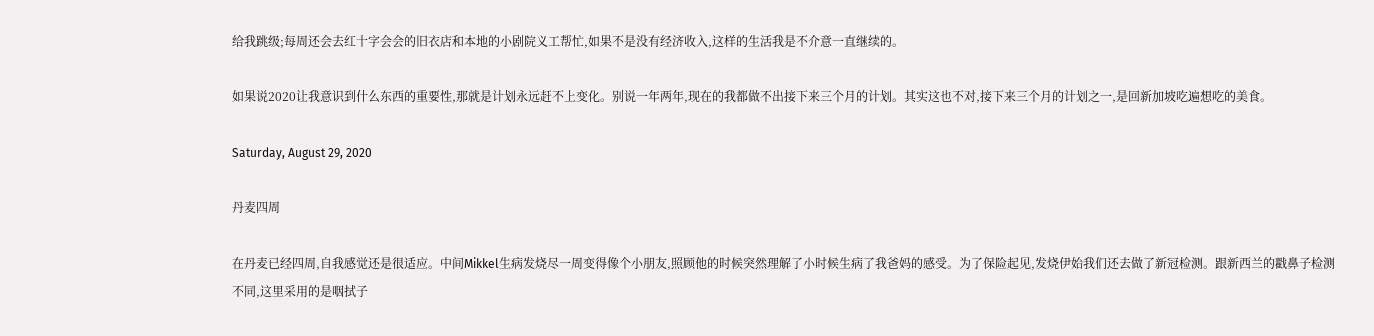给我跳级;每周还会去红十字会会的旧衣店和本地的小剧院义工帮忙,如果不是没有经济收入,这样的生活我是不介意一直继续的。

如果说2020让我意识到什么东西的重要性,那就是计划永远赶不上变化。别说一年两年,现在的我都做不出接下来三个月的计划。其实这也不对,接下来三个月的计划之一,是回新加坡吃遍想吃的美食。

Saturday, August 29, 2020

丹麦四周

在丹麦已经四周,自我感觉还是很适应。中间Mikkel生病发烧尽一周变得像个小朋友,照顾他的时候突然理解了小时候生病了我爸妈的感受。为了保险起见,发烧伊始我们还去做了新冠检测。跟新西兰的戳鼻子检测不同,这里采用的是咽拭子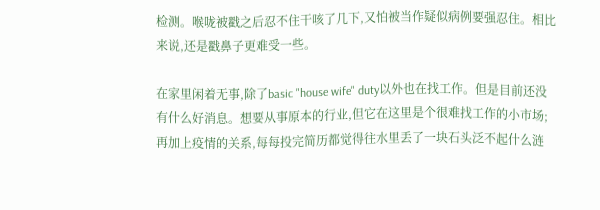检测。喉咙被戳之后忍不住干咳了几下,又怕被当作疑似病例要强忍住。相比来说,还是戳鼻子更难受一些。

在家里闲着无事,除了basic "house wife" duty以外也在找工作。但是目前还没有什么好消息。想要从事原本的行业,但它在这里是个很难找工作的小市场;再加上疫情的关系,每每投完简历都觉得往水里丢了一块石头泛不起什么涟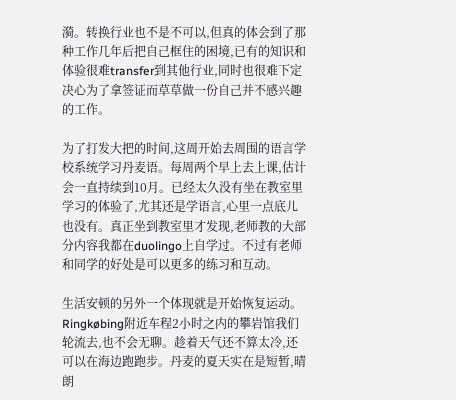漪。转换行业也不是不可以,但真的体会到了那种工作几年后把自己框住的困境,已有的知识和体验很难transfer到其他行业,同时也很难下定决心为了拿签证而草草做一份自己并不感兴趣的工作。

为了打发大把的时间,这周开始去周围的语言学校系统学习丹麦语。每周两个早上去上课,估计会一直持续到10月。已经太久没有坐在教室里学习的体验了,尤其还是学语言,心里一点底儿也没有。真正坐到教室里才发现,老师教的大部分内容我都在duolingo上自学过。不过有老师和同学的好处是可以更多的练习和互动。

生活安顿的另外一个体现就是开始恢复运动。Ringkøbing附近车程2小时之内的攀岩馆我们轮流去,也不会无聊。趁着天气还不算太冷,还可以在海边跑跑步。丹麦的夏天实在是短暂,晴朗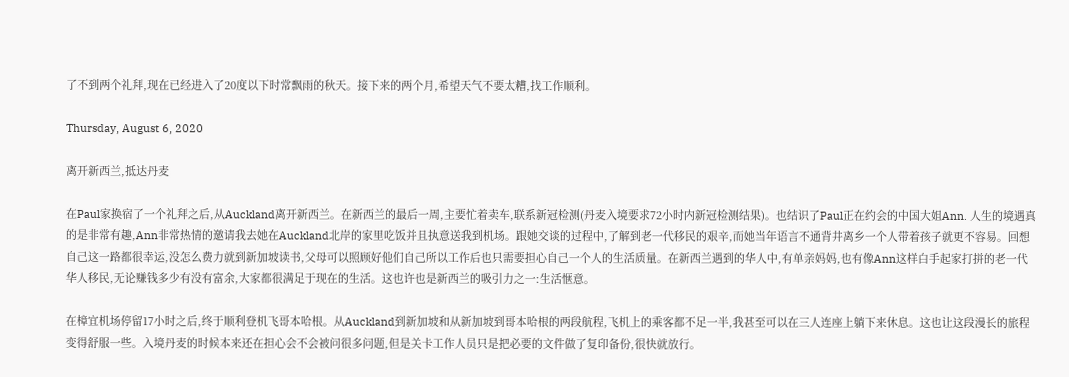了不到两个礼拜,现在已经进入了20度以下时常飘雨的秋天。接下来的两个月,希望天气不要太糟,找工作顺利。

Thursday, August 6, 2020

离开新西兰,抵达丹麦

在Paul家换宿了一个礼拜之后,从Auckland离开新西兰。在新西兰的最后一周,主要忙着卖车,联系新冠检测(丹麦入境要求72小时内新冠检测结果)。也结识了Paul正在约会的中国大姐Ann. 人生的境遇真的是非常有趣,Ann非常热情的邀请我去她在Auckland北岸的家里吃饭并且执意送我到机场。跟她交谈的过程中,了解到老一代移民的艰辛,而她当年语言不通背井离乡一个人带着孩子就更不容易。回想自己这一路都很幸运,没怎么费力就到新加坡读书,父母可以照顾好他们自己所以工作后也只需要担心自己一个人的生活质量。在新西兰遇到的华人中,有单亲妈妈,也有像Ann这样白手起家打拼的老一代华人移民,无论赚钱多少有没有富余,大家都很满足于现在的生活。这也许也是新西兰的吸引力之一:生活惬意。

在樟宜机场停留17小时之后,终于顺利登机飞哥本哈根。从Auckland到新加坡和从新加坡到哥本哈根的两段航程,飞机上的乘客都不足一半,我甚至可以在三人连座上躺下来休息。这也让这段漫长的旅程变得舒服一些。入境丹麦的时候本来还在担心会不会被问很多问题,但是关卡工作人员只是把必要的文件做了复印备份,很快就放行。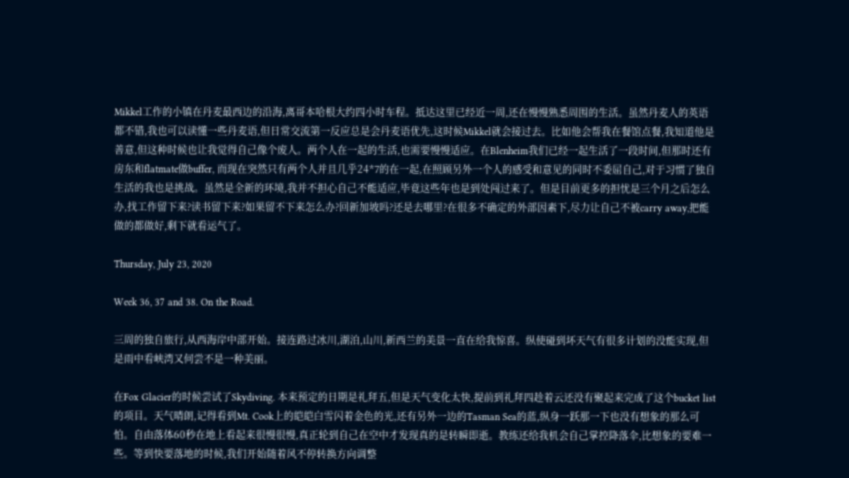Mikkel工作的小镇在丹麦最西边的沿海,离哥本哈根大约四小时车程。抵达这里已经近一周,还在慢慢熟悉周围的生活。虽然丹麦人的英语都不错,我也可以读懂一些丹麦语,但日常交流第一反应总是会丹麦语优先,这时候Mikkel就会接过去。比如他会帮我在餐馆点餐,我知道他是善意,但这种时候也让我觉得自己像个废人。两个人在一起的生活,也需要慢慢适应。在Blenheim我们已经一起生活了一段时间,但那时还有房东和flatmate做buffer, 而现在突然只有两个人并且几乎24*7的在一起,在照顾另外一个人的感受和意见的同时不委屈自己,对于习惯了独自生活的我也是挑战。虽然是全新的环境,我并不担心自己不能适应,毕竟这些年也是到处闯过来了。但是目前更多的担忧是三个月之后怎么办,找工作留下来?读书留下来?如果留不下来怎么办?回新加坡吗?还是去哪里?在很多不确定的外部因素下,尽力让自己不被carry away,把能做的都做好,剩下就看运气了。

Thursday, July 23, 2020

Week 36, 37 and 38. On the Road.

三周的独自旅行,从西海岸中部开始。接连路过冰川,湖泊,山川,新西兰的美景一直在给我惊喜。纵使碰到坏天气有很多计划的没能实现,但是雨中看峡湾又何尝不是一种美丽。

在Fox Glacier的时候尝试了Skydiving. 本来预定的日期是礼拜五,但是天气变化太快,提前到礼拜四趁着云还没有聚起来完成了这个bucket list的项目。天气晴朗,记得看到Mt. Cook上的皑皑白雪闪着金色的光,还有另外一边的Tasman Sea的蓝,纵身一跃那一下也没有想象的那么可怕。自由落体60秒在地上看起来很慢很慢,真正轮到自己在空中才发现真的是转瞬即逝。教练还给我机会自己掌控降落伞,比想象的要难一些。等到快要落地的时候,我们开始随着风不停转换方向调整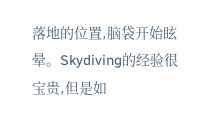落地的位置,脑袋开始眩晕。Skydiving的经验很宝贵,但是如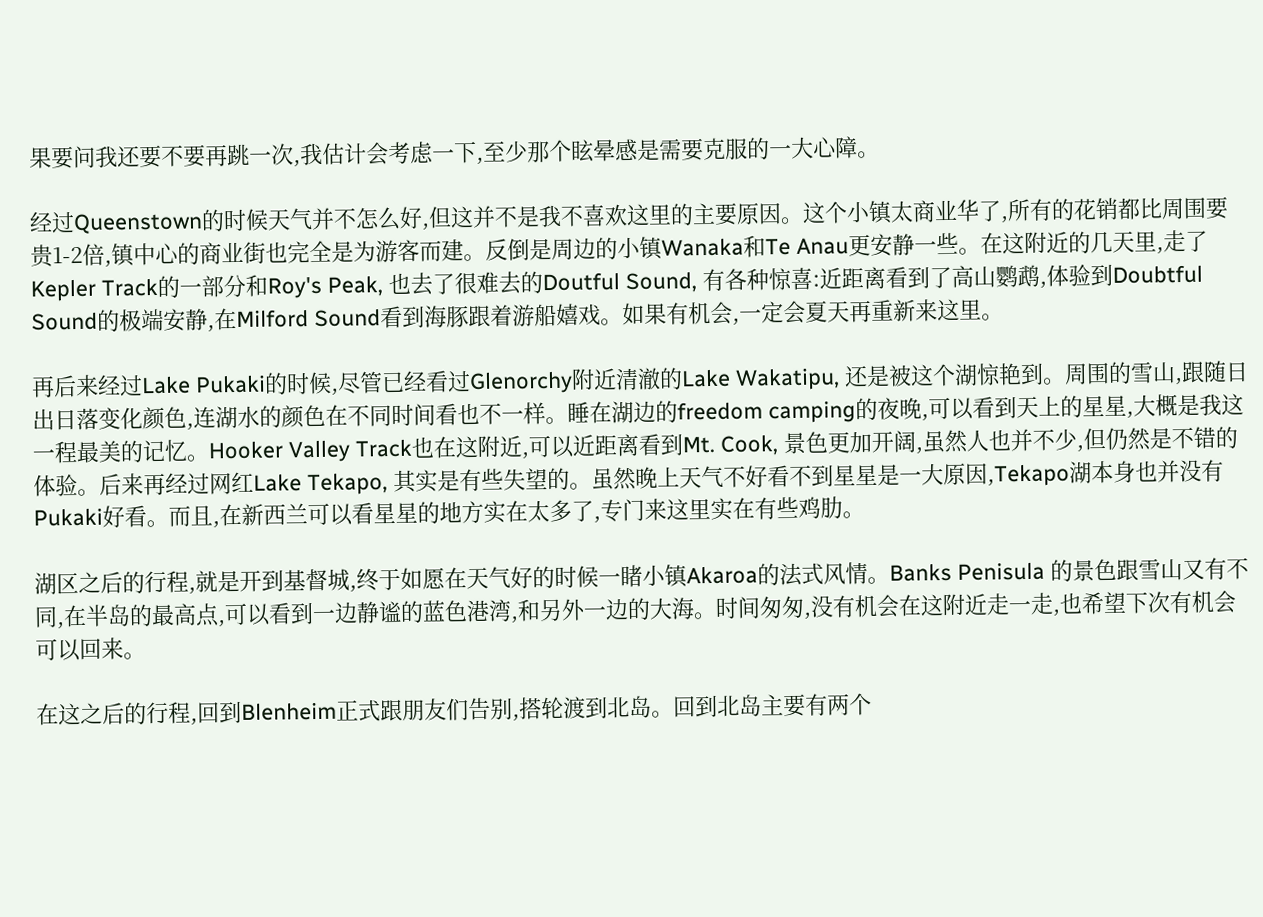果要问我还要不要再跳一次,我估计会考虑一下,至少那个眩晕感是需要克服的一大心障。

经过Queenstown的时候天气并不怎么好,但这并不是我不喜欢这里的主要原因。这个小镇太商业华了,所有的花销都比周围要贵1-2倍,镇中心的商业街也完全是为游客而建。反倒是周边的小镇Wanaka和Te Anau更安静一些。在这附近的几天里,走了Kepler Track的一部分和Roy's Peak, 也去了很难去的Doutful Sound, 有各种惊喜:近距离看到了高山鹦鹉,体验到Doubtful Sound的极端安静,在Milford Sound看到海豚跟着游船嬉戏。如果有机会,一定会夏天再重新来这里。

再后来经过Lake Pukaki的时候,尽管已经看过Glenorchy附近清澈的Lake Wakatipu, 还是被这个湖惊艳到。周围的雪山,跟随日出日落变化颜色,连湖水的颜色在不同时间看也不一样。睡在湖边的freedom camping的夜晚,可以看到天上的星星,大概是我这一程最美的记忆。Hooker Valley Track也在这附近,可以近距离看到Mt. Cook, 景色更加开阔,虽然人也并不少,但仍然是不错的体验。后来再经过网红Lake Tekapo, 其实是有些失望的。虽然晚上天气不好看不到星星是一大原因,Tekapo湖本身也并没有Pukaki好看。而且,在新西兰可以看星星的地方实在太多了,专门来这里实在有些鸡肋。

湖区之后的行程,就是开到基督城,终于如愿在天气好的时候一睹小镇Akaroa的法式风情。Banks Penisula 的景色跟雪山又有不同,在半岛的最高点,可以看到一边静谧的蓝色港湾,和另外一边的大海。时间匆匆,没有机会在这附近走一走,也希望下次有机会可以回来。

在这之后的行程,回到Blenheim正式跟朋友们告别,搭轮渡到北岛。回到北岛主要有两个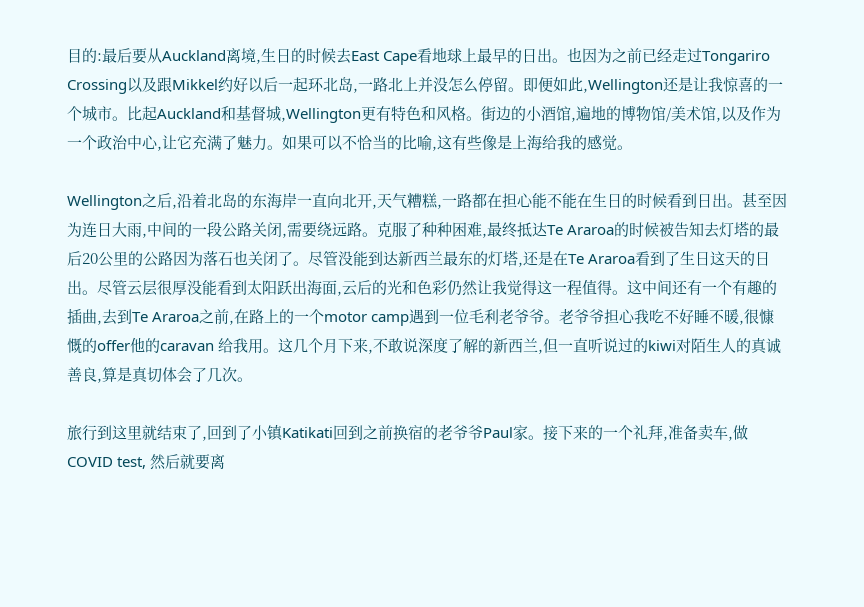目的:最后要从Auckland离境,生日的时候去East Cape看地球上最早的日出。也因为之前已经走过Tongariro Crossing以及跟Mikkel约好以后一起环北岛,一路北上并没怎么停留。即便如此,Wellington还是让我惊喜的一个城市。比起Auckland和基督城,Wellington更有特色和风格。街边的小酒馆,遍地的博物馆/美术馆,以及作为一个政治中心,让它充满了魅力。如果可以不恰当的比喻,这有些像是上海给我的感觉。

Wellington之后,沿着北岛的东海岸一直向北开,天气糟糕,一路都在担心能不能在生日的时候看到日出。甚至因为连日大雨,中间的一段公路关闭,需要绕远路。克服了种种困难,最终抵达Te Araroa的时候被告知去灯塔的最后20公里的公路因为落石也关闭了。尽管没能到达新西兰最东的灯塔,还是在Te Araroa看到了生日这天的日出。尽管云层很厚没能看到太阳跃出海面,云后的光和色彩仍然让我觉得这一程值得。这中间还有一个有趣的插曲,去到Te Araroa之前,在路上的一个motor camp遇到一位毛利老爷爷。老爷爷担心我吃不好睡不暖,很慷慨的offer他的caravan 给我用。这几个月下来,不敢说深度了解的新西兰,但一直听说过的kiwi对陌生人的真诚善良,算是真切体会了几次。

旅行到这里就结束了,回到了小镇Katikati回到之前换宿的老爷爷Paul家。接下来的一个礼拜,准备卖车,做COVID test, 然后就要离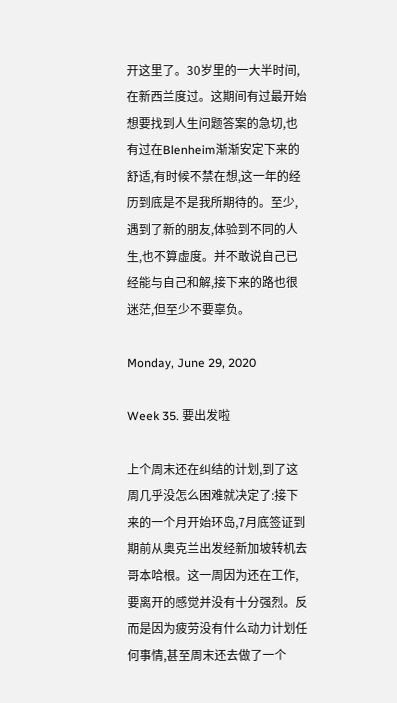开这里了。30岁里的一大半时间,在新西兰度过。这期间有过最开始想要找到人生问题答案的急切,也有过在Blenheim渐渐安定下来的舒适,有时候不禁在想,这一年的经历到底是不是我所期待的。至少,遇到了新的朋友,体验到不同的人生,也不算虚度。并不敢说自己已经能与自己和解,接下来的路也很迷茫,但至少不要辜负。

Monday, June 29, 2020

Week 35. 要出发啦

上个周末还在纠结的计划,到了这周几乎没怎么困难就决定了:接下来的一个月开始环岛,7月底签证到期前从奥克兰出发经新加坡转机去哥本哈根。这一周因为还在工作,要离开的感觉并没有十分强烈。反而是因为疲劳没有什么动力计划任何事情,甚至周末还去做了一个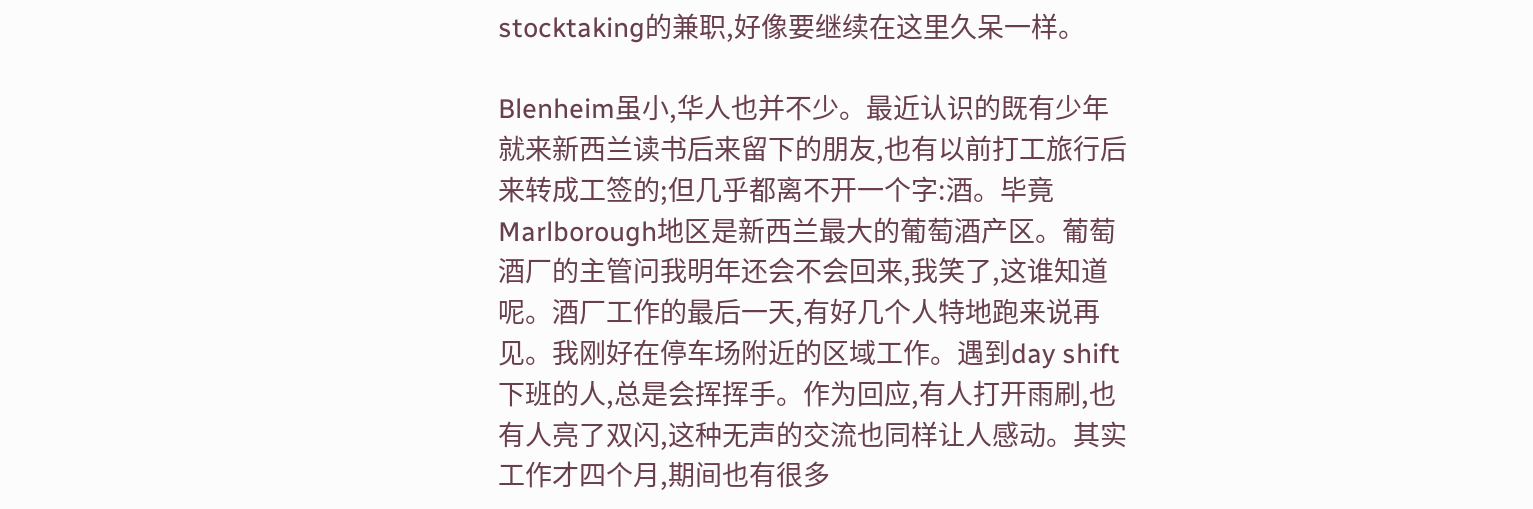stocktaking的兼职,好像要继续在这里久呆一样。

Blenheim虽小,华人也并不少。最近认识的既有少年就来新西兰读书后来留下的朋友,也有以前打工旅行后来转成工签的;但几乎都离不开一个字:酒。毕竟Marlborough地区是新西兰最大的葡萄酒产区。葡萄酒厂的主管问我明年还会不会回来,我笑了,这谁知道呢。酒厂工作的最后一天,有好几个人特地跑来说再见。我刚好在停车场附近的区域工作。遇到day shift下班的人,总是会挥挥手。作为回应,有人打开雨刷,也有人亮了双闪,这种无声的交流也同样让人感动。其实工作才四个月,期间也有很多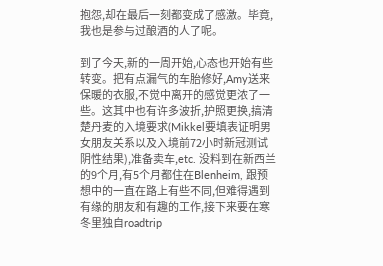抱怨,却在最后一刻都变成了感激。毕竟,我也是参与过酿酒的人了呢。

到了今天,新的一周开始,心态也开始有些转变。把有点漏气的车胎修好,Amy送来保暖的衣服,不觉中离开的感觉更浓了一些。这其中也有许多波折,护照更换,搞清楚丹麦的入境要求(Mikkel要填表证明男女朋友关系以及入境前72小时新冠测试阴性结果),准备卖车,etc. 没料到在新西兰的9个月,有5个月都住在Blenheim, 跟预想中的一直在路上有些不同,但难得遇到有缘的朋友和有趣的工作,接下来要在寒冬里独自roadtrip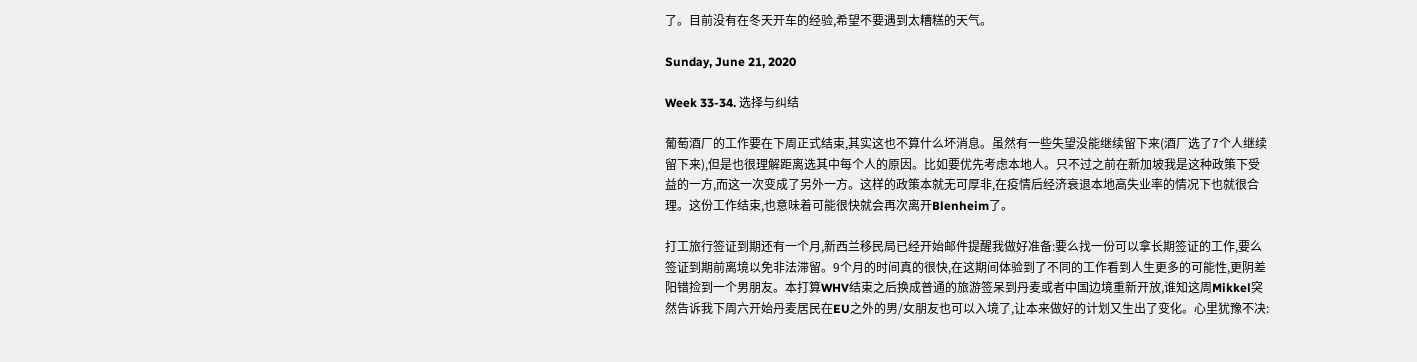了。目前没有在冬天开车的经验,希望不要遇到太糟糕的天气。

Sunday, June 21, 2020

Week 33-34. 选择与纠结

葡萄酒厂的工作要在下周正式结束,其实这也不算什么坏消息。虽然有一些失望没能继续留下来(酒厂选了7个人继续留下来),但是也很理解距离选其中每个人的原因。比如要优先考虑本地人。只不过之前在新加坡我是这种政策下受益的一方,而这一次变成了另外一方。这样的政策本就无可厚非,在疫情后经济衰退本地高失业率的情况下也就很合理。这份工作结束,也意味着可能很快就会再次离开Blenheim了。

打工旅行签证到期还有一个月,新西兰移民局已经开始邮件提醒我做好准备:要么找一份可以拿长期签证的工作,要么签证到期前离境以免非法滞留。9个月的时间真的很快,在这期间体验到了不同的工作看到人生更多的可能性,更阴差阳错捡到一个男朋友。本打算WHV结束之后换成普通的旅游签呆到丹麦或者中国边境重新开放,谁知这周Mikkel突然告诉我下周六开始丹麦居民在EU之外的男/女朋友也可以入境了,让本来做好的计划又生出了变化。心里犹豫不决: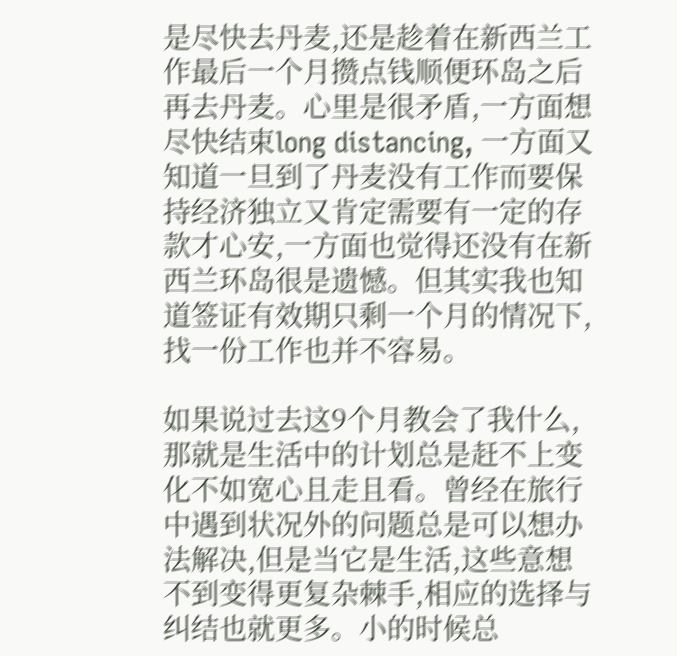是尽快去丹麦,还是趁着在新西兰工作最后一个月攒点钱顺便环岛之后再去丹麦。心里是很矛盾,一方面想尽快结束long distancing, 一方面又知道一旦到了丹麦没有工作而要保持经济独立又肯定需要有一定的存款才心安,一方面也觉得还没有在新西兰环岛很是遗憾。但其实我也知道签证有效期只剩一个月的情况下,找一份工作也并不容易。

如果说过去这9个月教会了我什么,那就是生活中的计划总是赶不上变化不如宽心且走且看。曾经在旅行中遇到状况外的问题总是可以想办法解决,但是当它是生活,这些意想不到变得更复杂棘手,相应的选择与纠结也就更多。小的时候总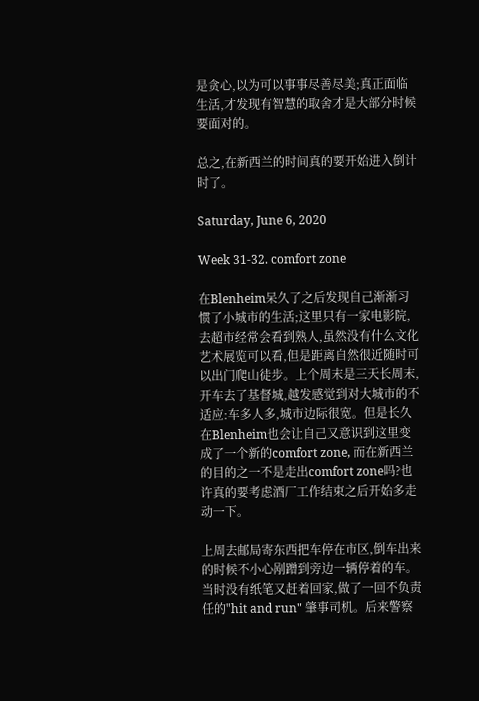是贪心,以为可以事事尽善尽美;真正面临生活,才发现有智慧的取舍才是大部分时候要面对的。

总之,在新西兰的时间真的要开始进入倒计时了。

Saturday, June 6, 2020

Week 31-32. comfort zone

在Blenheim呆久了之后发现自己渐渐习惯了小城市的生活;这里只有一家电影院,去超市经常会看到熟人,虽然没有什么文化艺术展览可以看,但是距离自然很近随时可以出门爬山徒步。上个周末是三天长周末,开车去了基督城,越发感觉到对大城市的不适应:车多人多,城市边际很宽。但是长久在Blenheim也会让自己又意识到这里变成了一个新的comfort zone, 而在新西兰的目的之一不是走出comfort zone吗?也许真的要考虑酒厂工作结束之后开始多走动一下。

上周去邮局寄东西把车停在市区,倒车出来的时候不小心剐蹭到旁边一辆停着的车。当时没有纸笔又赶着回家,做了一回不负责任的"hit and run" 肇事司机。后来警察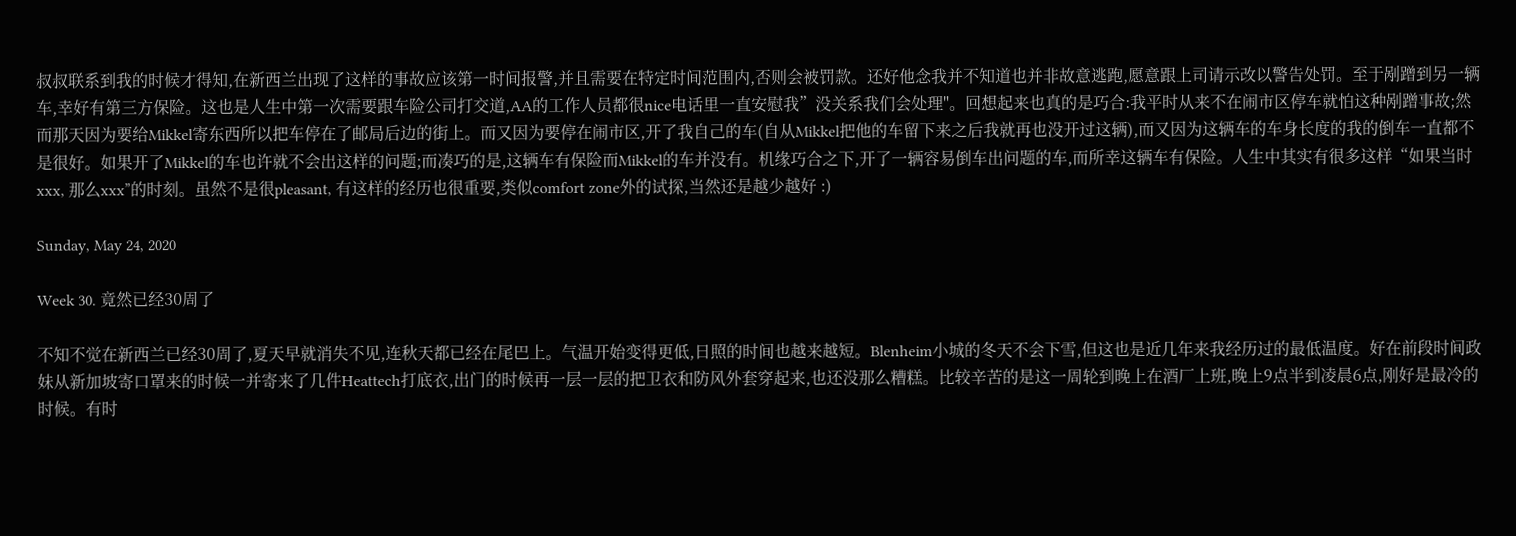叔叔联系到我的时候才得知,在新西兰出现了这样的事故应该第一时间报警,并且需要在特定时间范围内,否则会被罚款。还好他念我并不知道也并非故意逃跑,愿意跟上司请示改以警告处罚。至于剐蹭到另一辆车,幸好有第三方保险。这也是人生中第一次需要跟车险公司打交道,AA的工作人员都很nice电话里一直安慰我”没关系我们会处理"。回想起来也真的是巧合:我平时从来不在闹市区停车就怕这种剐蹭事故;然而那天因为要给Mikkel寄东西所以把车停在了邮局后边的街上。而又因为要停在闹市区,开了我自己的车(自从Mikkel把他的车留下来之后我就再也没开过这辆),而又因为这辆车的车身长度的我的倒车一直都不是很好。如果开了Mikkel的车也许就不会出这样的问题;而凑巧的是,这辆车有保险而Mikkel的车并没有。机缘巧合之下,开了一辆容易倒车出问题的车,而所幸这辆车有保险。人生中其实有很多这样“如果当时xxx, 那么xxx”的时刻。虽然不是很pleasant, 有这样的经历也很重要,类似comfort zone外的试探,当然还是越少越好 :)

Sunday, May 24, 2020

Week 30. 竟然已经30周了

不知不觉在新西兰已经30周了,夏天早就消失不见,连秋天都已经在尾巴上。气温开始变得更低,日照的时间也越来越短。Blenheim小城的冬天不会下雪,但这也是近几年来我经历过的最低温度。好在前段时间政妹从新加坡寄口罩来的时候一并寄来了几件Heattech打底衣,出门的时候再一层一层的把卫衣和防风外套穿起来,也还没那么糟糕。比较辛苦的是这一周轮到晚上在酒厂上班,晚上9点半到凌晨6点,刚好是最冷的时候。有时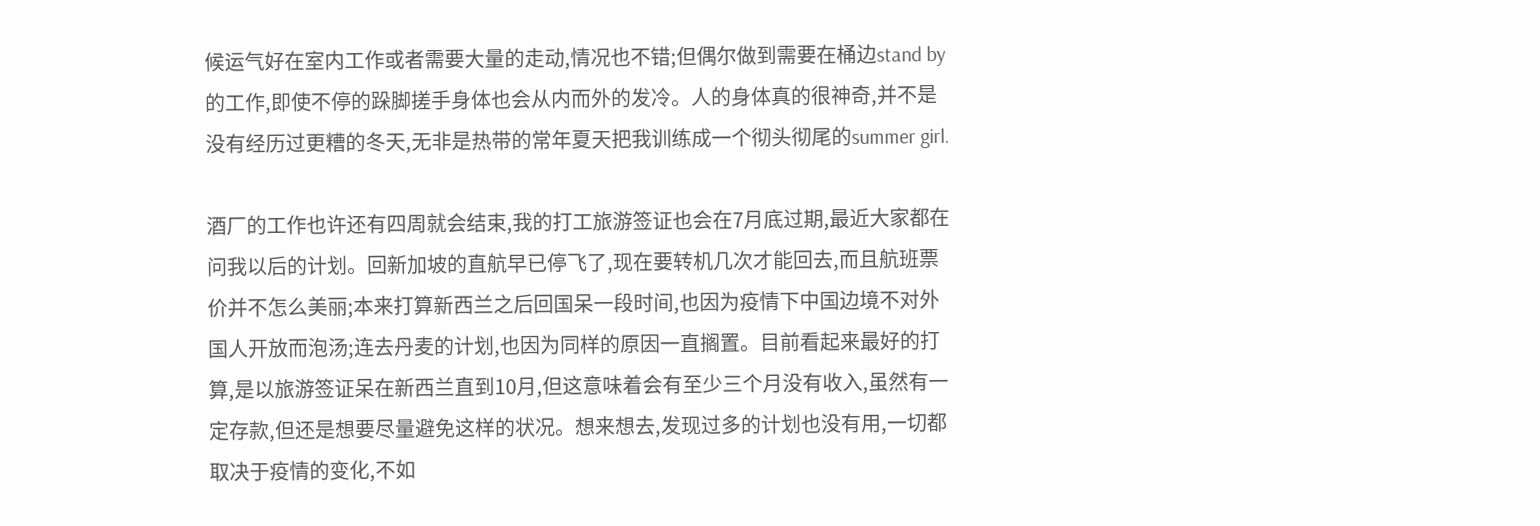候运气好在室内工作或者需要大量的走动,情况也不错;但偶尔做到需要在桶边stand by的工作,即使不停的跺脚搓手身体也会从内而外的发冷。人的身体真的很神奇,并不是没有经历过更糟的冬天,无非是热带的常年夏天把我训练成一个彻头彻尾的summer girl.

酒厂的工作也许还有四周就会结束,我的打工旅游签证也会在7月底过期,最近大家都在问我以后的计划。回新加坡的直航早已停飞了,现在要转机几次才能回去,而且航班票价并不怎么美丽;本来打算新西兰之后回国呆一段时间,也因为疫情下中国边境不对外国人开放而泡汤;连去丹麦的计划,也因为同样的原因一直搁置。目前看起来最好的打算,是以旅游签证呆在新西兰直到10月,但这意味着会有至少三个月没有收入,虽然有一定存款,但还是想要尽量避免这样的状况。想来想去,发现过多的计划也没有用,一切都取决于疫情的变化,不如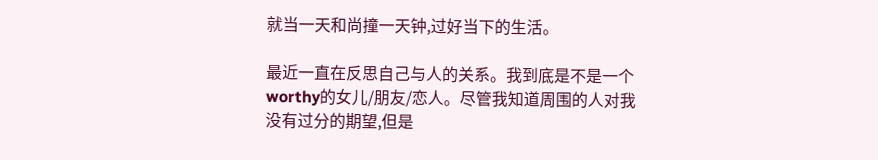就当一天和尚撞一天钟,过好当下的生活。

最近一直在反思自己与人的关系。我到底是不是一个worthy的女儿/朋友/恋人。尽管我知道周围的人对我没有过分的期望,但是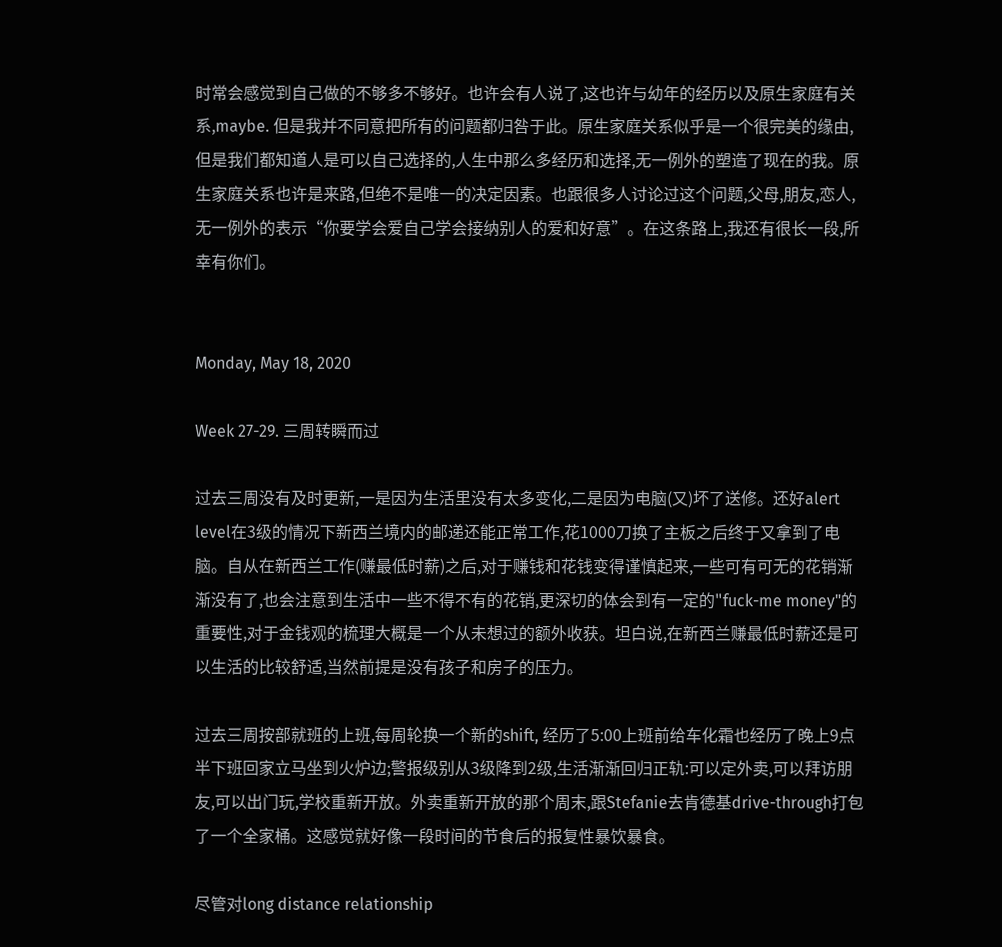时常会感觉到自己做的不够多不够好。也许会有人说了,这也许与幼年的经历以及原生家庭有关系,maybe. 但是我并不同意把所有的问题都归咎于此。原生家庭关系似乎是一个很完美的缘由,但是我们都知道人是可以自己选择的,人生中那么多经历和选择,无一例外的塑造了现在的我。原生家庭关系也许是来路,但绝不是唯一的决定因素。也跟很多人讨论过这个问题,父母,朋友,恋人,无一例外的表示“你要学会爱自己学会接纳别人的爱和好意”。在这条路上,我还有很长一段,所幸有你们。


Monday, May 18, 2020

Week 27-29. 三周转瞬而过

过去三周没有及时更新,一是因为生活里没有太多变化,二是因为电脑(又)坏了送修。还好alert level在3级的情况下新西兰境内的邮递还能正常工作,花1000刀换了主板之后终于又拿到了电脑。自从在新西兰工作(赚最低时薪)之后,对于赚钱和花钱变得谨慎起来,一些可有可无的花销渐渐没有了,也会注意到生活中一些不得不有的花销,更深切的体会到有一定的"fuck-me money"的重要性,对于金钱观的梳理大概是一个从未想过的额外收获。坦白说,在新西兰赚最低时薪还是可以生活的比较舒适,当然前提是没有孩子和房子的压力。

过去三周按部就班的上班,每周轮换一个新的shift, 经历了5:00上班前给车化霜也经历了晚上9点半下班回家立马坐到火炉边;警报级别从3级降到2级,生活渐渐回归正轨:可以定外卖,可以拜访朋友,可以出门玩,学校重新开放。外卖重新开放的那个周末,跟Stefanie去肯德基drive-through打包了一个全家桶。这感觉就好像一段时间的节食后的报复性暴饮暴食。

尽管对long distance relationship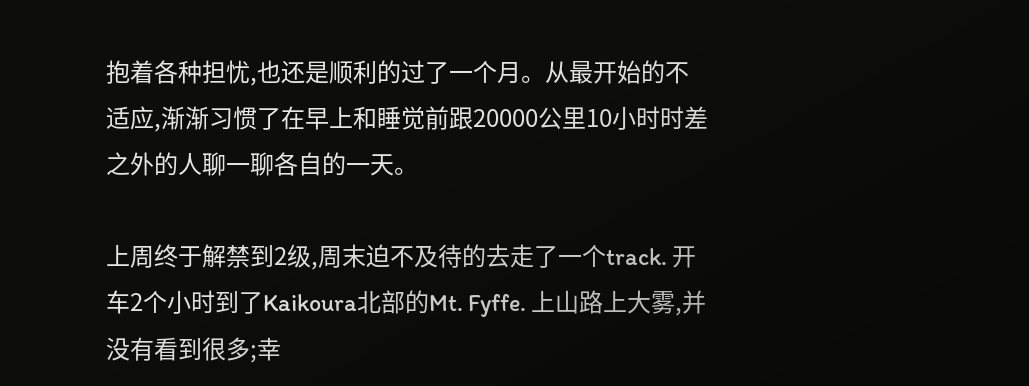抱着各种担忧,也还是顺利的过了一个月。从最开始的不适应,渐渐习惯了在早上和睡觉前跟20000公里10小时时差之外的人聊一聊各自的一天。

上周终于解禁到2级,周末迫不及待的去走了一个track. 开车2个小时到了Kaikoura北部的Mt. Fyffe. 上山路上大雾,并没有看到很多;幸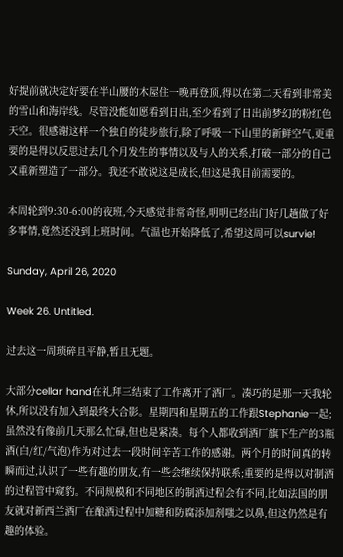好提前就决定好要在半山腰的木屋住一晚再登顶,得以在第二天看到非常美的雪山和海岸线。尽管没能如愿看到日出,至少看到了日出前梦幻的粉红色天空。很感谢这样一个独自的徒步旅行,除了呼吸一下山里的新鲜空气,更重要的是得以反思过去几个月发生的事情以及与人的关系,打破一部分的自己又重新塑造了一部分。我还不敢说这是成长,但这是我目前需要的。

本周轮到9:30-6:00的夜班,今天感觉非常奇怪,明明已经出门好几趟做了好多事情,竟然还没到上班时间。气温也开始降低了,希望这周可以survie!

Sunday, April 26, 2020

Week 26. Untitled.

过去这一周琐碎且平静,暂且无题。

大部分cellar hand在礼拜三结束了工作离开了酒厂。凑巧的是那一天我轮休,所以没有加入到最终大合影。星期四和星期五的工作跟Stephanie一起;虽然没有像前几天那么忙碌,但也是紧凑。每个人都收到酒厂旗下生产的3瓶酒(白/红/气泡)作为对过去一段时间辛苦工作的感谢。两个月的时间真的转瞬而过,认识了一些有趣的朋友,有一些会继续保持联系;重要的是得以对制酒的过程管中窥豹。不同规模和不同地区的制酒过程会有不同,比如法国的朋友就对新西兰酒厂在酿酒过程中加糖和防腐添加剂嗤之以鼻,但这仍然是有趣的体验。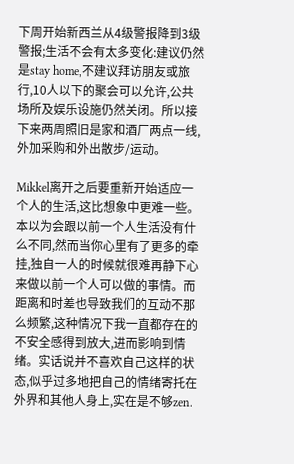下周开始新西兰从4级警报降到3级警报;生活不会有太多变化:建议仍然是stay home,不建议拜访朋友或旅行,10人以下的聚会可以允许,公共场所及娱乐设施仍然关闭。所以接下来两周照旧是家和酒厂两点一线,外加采购和外出散步/运动。

Mikkel离开之后要重新开始适应一个人的生活,这比想象中更难一些。本以为会跟以前一个人生活没有什么不同,然而当你心里有了更多的牵挂,独自一人的时候就很难再静下心来做以前一个人可以做的事情。而距离和时差也导致我们的互动不那么频繁,这种情况下我一直都存在的不安全感得到放大,进而影响到情绪。实话说并不喜欢自己这样的状态,似乎过多地把自己的情绪寄托在外界和其他人身上,实在是不够zen.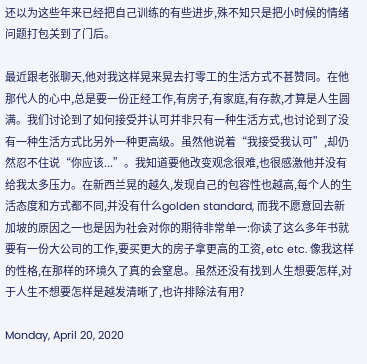还以为这些年来已经把自己训练的有些进步,殊不知只是把小时候的情绪问题打包关到了门后。

最近跟老张聊天,他对我这样晃来晃去打零工的生活方式不甚赞同。在他那代人的心中,总是要一份正经工作,有房子,有家庭,有存款,才算是人生圆满。我们讨论到了如何接受并认可并非只有一种生活方式,也讨论到了没有一种生活方式比另外一种更高级。虽然他说着“我接受我认可”,却仍然忍不住说“你应该...”。我知道要他改变观念很难,也很感激他并没有给我太多压力。在新西兰晃的越久,发现自己的包容性也越高,每个人的生活态度和方式都不同,并没有什么golden standard, 而我不愿意回去新加坡的原因之一也是因为社会对你的期待非常单一:你读了这么多年书就要有一份大公司的工作,要买更大的房子拿更高的工资, etc etc. 像我这样的性格,在那样的环境久了真的会窒息。虽然还没有找到人生想要怎样,对于人生不想要怎样是越发清晰了,也许排除法有用?

Monday, April 20, 2020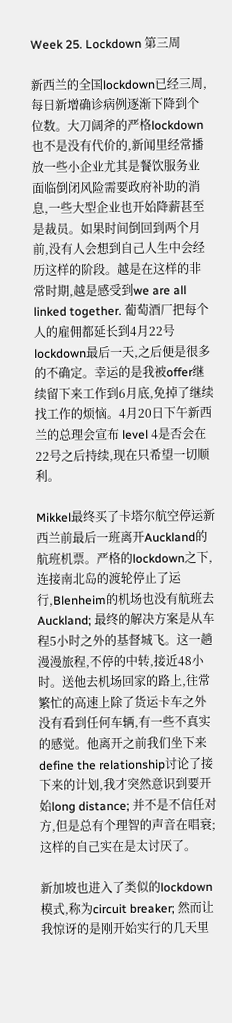Week 25. Lockdown 第三周

新西兰的全国lockdown已经三周,每日新增确诊病例逐渐下降到个位数。大刀阔斧的严格lockdown也不是没有代价的,新闻里经常播放一些小企业尤其是餐饮服务业面临倒闭风险需要政府补助的消息,一些大型企业也开始降薪甚至是裁员。如果时间倒回到两个月前,没有人会想到自己人生中会经历这样的阶段。越是在这样的非常时期,越是感受到we are all linked together. 葡萄酒厂把每个人的雇佣都延长到4月22号 lockdown最后一天,之后便是很多的不确定。幸运的是我被offer继续留下来工作到6月底,免掉了继续找工作的烦恼。4月20日下午新西兰的总理会宣布 level 4是否会在22号之后持续,现在只希望一切顺利。

Mikkel最终买了卡塔尔航空停运新西兰前最后一班离开Auckland的航班机票。严格的lockdown之下,连接南北岛的渡轮停止了运行,Blenheim的机场也没有航班去Auckland; 最终的解决方案是从车程5小时之外的基督城飞。这一趟漫漫旅程,不停的中转,接近48小时。送他去机场回家的路上,往常繁忙的高速上除了货运卡车之外没有看到任何车辆,有一些不真实的感觉。他离开之前我们坐下来define the relationship讨论了接下来的计划,我才突然意识到要开始long distance; 并不是不信任对方,但是总有个理智的声音在唱衰;这样的自己实在是太讨厌了。

新加坡也进入了类似的lockdown模式,称为circuit breaker; 然而让我惊讶的是刚开始实行的几天里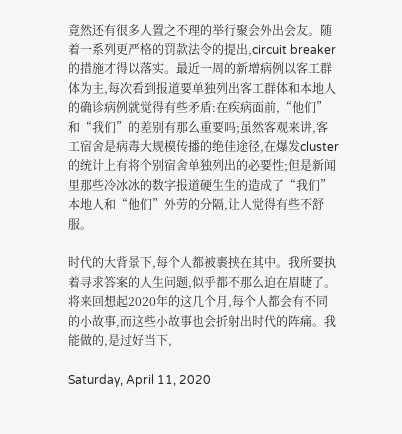竟然还有很多人置之不理的举行聚会外出会友。随着一系列更严格的罚款法令的提出,circuit breaker的措施才得以落实。最近一周的新增病例以客工群体为主,每次看到报道要单独列出客工群体和本地人的确诊病例就觉得有些矛盾:在疾病面前,“他们”和“我们”的差别有那么重要吗;虽然客观来讲,客工宿舍是病毒大规模传播的绝佳途径,在爆发cluster的统计上有将个别宿舍单独列出的必要性;但是新闻里那些冷冰冰的数字报道硬生生的造成了“我们”本地人和“他们”外劳的分隔,让人觉得有些不舒服。

时代的大背景下,每个人都被裹挟在其中。我所要执着寻求答案的人生问题,似乎都不那么迫在眉睫了。将来回想起2020年的这几个月,每个人都会有不同的小故事,而这些小故事也会折射出时代的阵痛。我能做的,是过好当下,

Saturday, April 11, 2020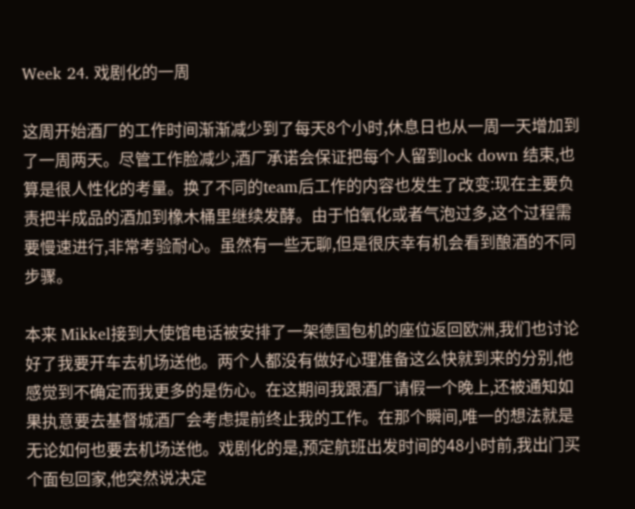Week 24. 戏剧化的一周

这周开始酒厂的工作时间渐渐减少到了每天8个小时,休息日也从一周一天增加到了一周两天。尽管工作脸减少,酒厂承诺会保证把每个人留到lock down 结束,也算是很人性化的考量。换了不同的team后工作的内容也发生了改变:现在主要负责把半成品的酒加到橡木桶里继续发酵。由于怕氧化或者气泡过多,这个过程需要慢速进行,非常考验耐心。虽然有一些无聊,但是很庆幸有机会看到酿酒的不同步骤。

本来 Mikkel接到大使馆电话被安排了一架德国包机的座位返回欧洲,我们也讨论好了我要开车去机场送他。两个人都没有做好心理准备这么快就到来的分别,他感觉到不确定而我更多的是伤心。在这期间我跟酒厂请假一个晚上,还被通知如果执意要去基督城酒厂会考虑提前终止我的工作。在那个瞬间,唯一的想法就是无论如何也要去机场送他。戏剧化的是,预定航班出发时间的48小时前,我出门买个面包回家,他突然说决定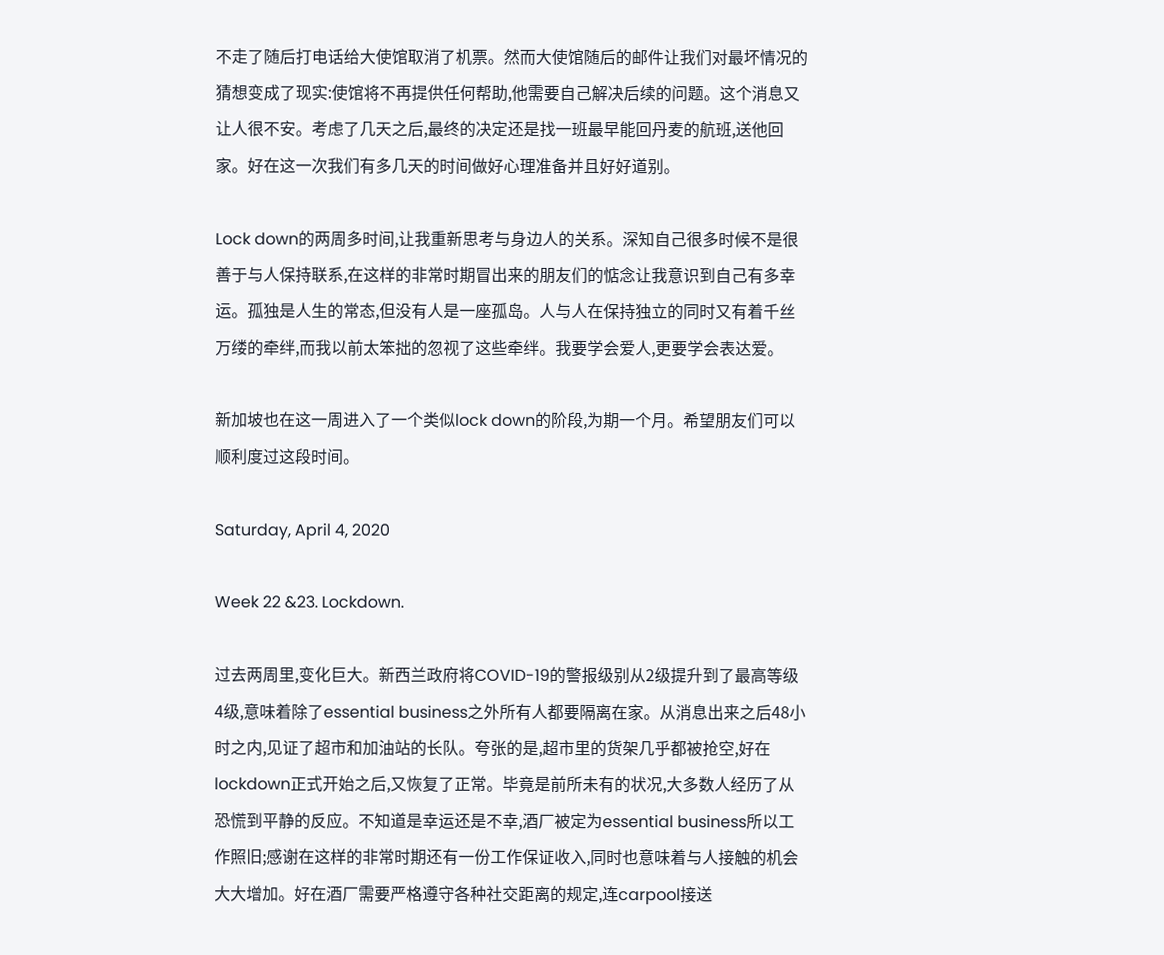不走了随后打电话给大使馆取消了机票。然而大使馆随后的邮件让我们对最坏情况的猜想变成了现实:使馆将不再提供任何帮助,他需要自己解决后续的问题。这个消息又让人很不安。考虑了几天之后,最终的决定还是找一班最早能回丹麦的航班,送他回家。好在这一次我们有多几天的时间做好心理准备并且好好道别。

Lock down的两周多时间,让我重新思考与身边人的关系。深知自己很多时候不是很善于与人保持联系,在这样的非常时期冒出来的朋友们的惦念让我意识到自己有多幸运。孤独是人生的常态,但没有人是一座孤岛。人与人在保持独立的同时又有着千丝万缕的牵绊,而我以前太笨拙的忽视了这些牵绊。我要学会爱人,更要学会表达爱。

新加坡也在这一周进入了一个类似lock down的阶段,为期一个月。希望朋友们可以顺利度过这段时间。

Saturday, April 4, 2020

Week 22 &23. Lockdown.

过去两周里,变化巨大。新西兰政府将COVID-19的警报级别从2级提升到了最高等级4级,意味着除了essential business之外所有人都要隔离在家。从消息出来之后48小时之内,见证了超市和加油站的长队。夸张的是,超市里的货架几乎都被抢空,好在lockdown正式开始之后,又恢复了正常。毕竟是前所未有的状况,大多数人经历了从恐慌到平静的反应。不知道是幸运还是不幸,酒厂被定为essential business所以工作照旧;感谢在这样的非常时期还有一份工作保证收入,同时也意味着与人接触的机会大大增加。好在酒厂需要严格遵守各种社交距离的规定,连carpool接送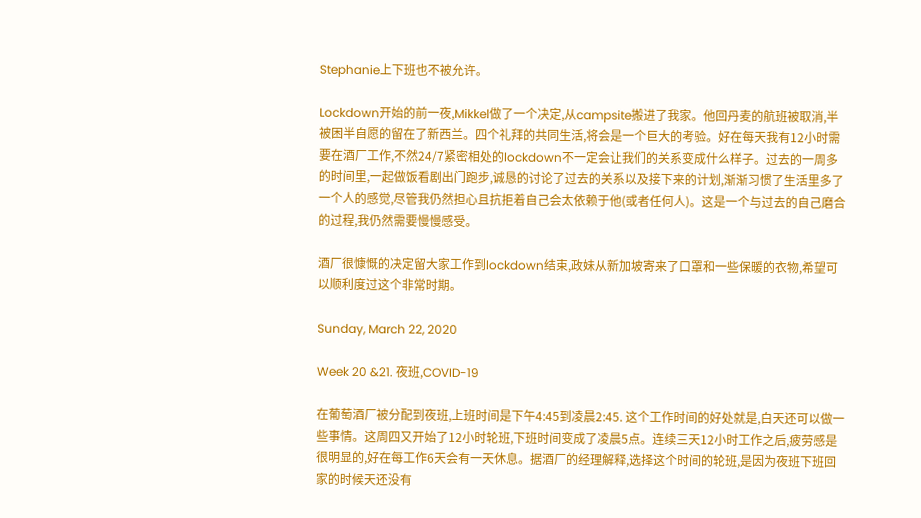Stephanie上下班也不被允许。

Lockdown开始的前一夜,Mikkel做了一个决定,从campsite搬进了我家。他回丹麦的航班被取消,半被困半自愿的留在了新西兰。四个礼拜的共同生活,将会是一个巨大的考验。好在每天我有12小时需要在酒厂工作,不然24/7紧密相处的lockdown不一定会让我们的关系变成什么样子。过去的一周多的时间里,一起做饭看剧出门跑步,诚恳的讨论了过去的关系以及接下来的计划,渐渐习惯了生活里多了一个人的感觉,尽管我仍然担心且抗拒着自己会太依赖于他(或者任何人)。这是一个与过去的自己磨合的过程,我仍然需要慢慢感受。

酒厂很慷慨的决定留大家工作到lockdown结束,政妹从新加坡寄来了口罩和一些保暖的衣物,希望可以顺利度过这个非常时期。

Sunday, March 22, 2020

Week 20 &21. 夜班,COVID-19

在葡萄酒厂被分配到夜班,上班时间是下午4:45到凌晨2:45. 这个工作时间的好处就是,白天还可以做一些事情。这周四又开始了12小时轮班,下班时间变成了凌晨5点。连续三天12小时工作之后,疲劳感是很明显的,好在每工作6天会有一天休息。据酒厂的经理解释,选择这个时间的轮班,是因为夜班下班回家的时候天还没有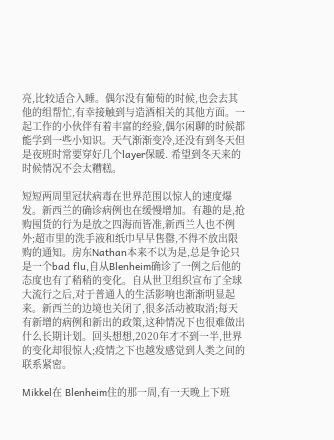亮,比较适合入睡。偶尔没有葡萄的时候,也会去其他的组帮忙,有幸接触到与造酒相关的其他方面。一起工作的小伙伴有着丰富的经验,偶尔闲聊的时候都能学到一些小知识。天气渐渐变冷,还没有到冬天但是夜班时常要穿好几个layer保暖. 希望到冬天来的时候情况不会太糟糕。

短短两周里冠状病毒在世界范围以惊人的速度爆发。新西兰的确诊病例也在缓慢增加。有趣的是,抢购囤货的行为是放之四海而皆准,新西兰人也不例外;超市里的洗手液和纸巾早早售罄,不得不放出限购的通知。房东Nathan本来不以为是,总是争论只是一个bad flu,自从Blenheim确诊了一例之后他的态度也有了稍稍的变化。自从世卫组织宣布了全球大流行之后,对于普通人的生活影响也渐渐明显起来。新西兰的边境也关闭了,很多活动被取消;每天有新增的病例和新出的政策,这种情况下也很难做出什么长期计划。回头想想,2020年才不到一半,世界的变化却很惊人;疫情之下也越发感觉到人类之间的联系紧密。

Mikkel在 Blenheim住的那一周,有一天晚上下班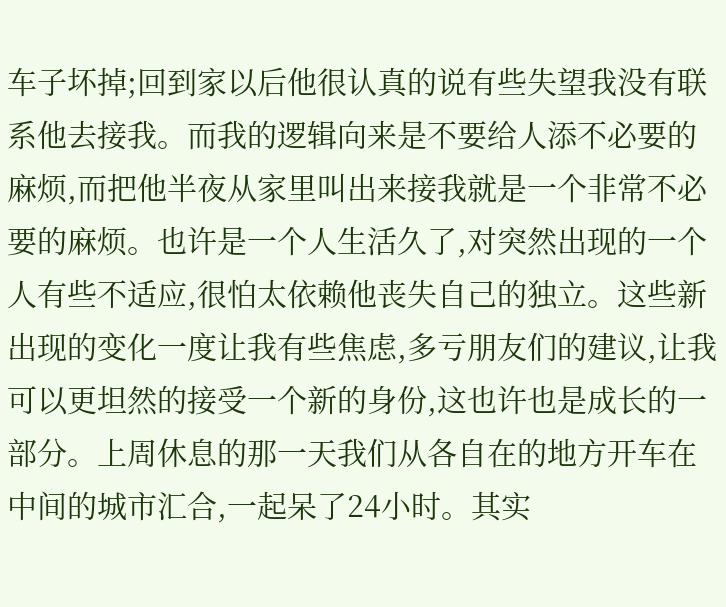车子坏掉;回到家以后他很认真的说有些失望我没有联系他去接我。而我的逻辑向来是不要给人添不必要的麻烦,而把他半夜从家里叫出来接我就是一个非常不必要的麻烦。也许是一个人生活久了,对突然出现的一个人有些不适应,很怕太依赖他丧失自己的独立。这些新出现的变化一度让我有些焦虑,多亏朋友们的建议,让我可以更坦然的接受一个新的身份,这也许也是成长的一部分。上周休息的那一天我们从各自在的地方开车在中间的城市汇合,一起呆了24小时。其实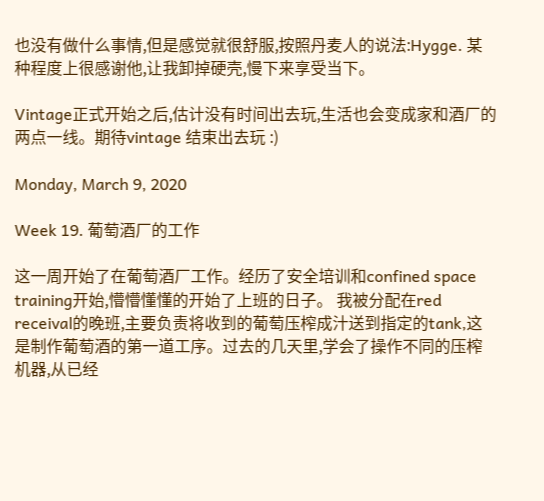也没有做什么事情,但是感觉就很舒服,按照丹麦人的说法:Hygge. 某种程度上很感谢他,让我卸掉硬壳,慢下来享受当下。

Vintage正式开始之后,估计没有时间出去玩,生活也会变成家和酒厂的两点一线。期待vintage 结束出去玩 :)

Monday, March 9, 2020

Week 19. 葡萄酒厂的工作

这一周开始了在葡萄酒厂工作。经历了安全培训和confined space training开始,懵懵懂懂的开始了上班的日子。 我被分配在red receival的晚班,主要负责将收到的葡萄压榨成汁送到指定的tank,这是制作葡萄酒的第一道工序。过去的几天里,学会了操作不同的压榨机器,从已经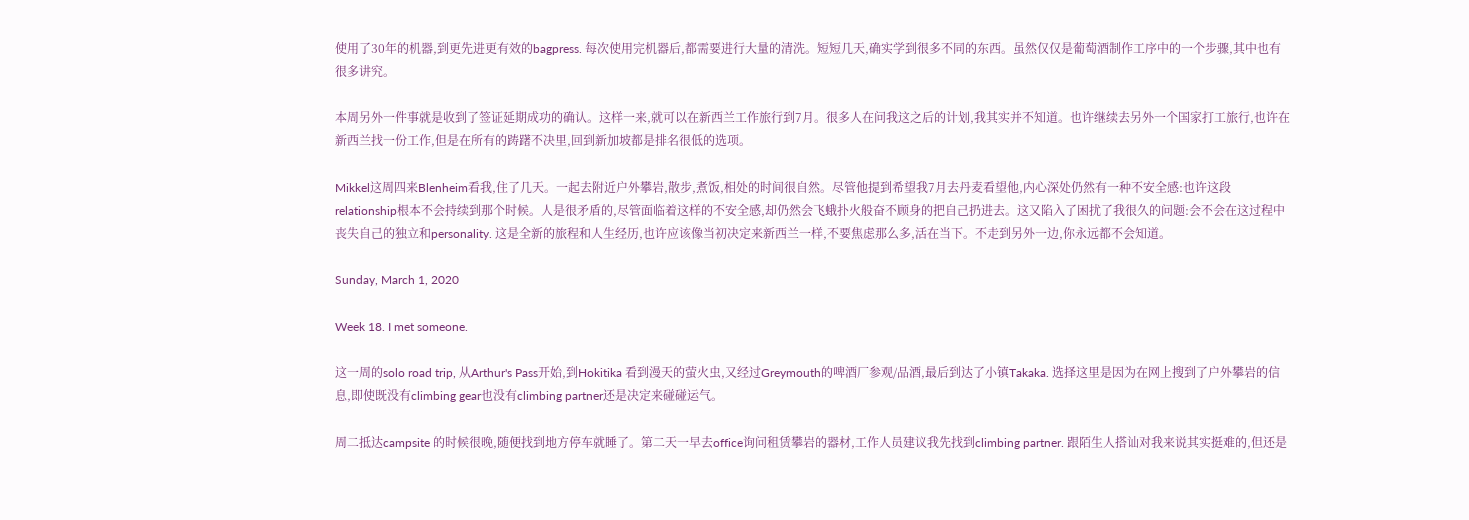使用了30年的机器,到更先进更有效的bagpress. 每次使用完机器后,都需要进行大量的清洗。短短几天,确实学到很多不同的东西。虽然仅仅是葡萄酒制作工序中的一个步骤,其中也有很多讲究。

本周另外一件事就是收到了签证延期成功的确认。这样一来,就可以在新西兰工作旅行到7月。很多人在问我这之后的计划,我其实并不知道。也许继续去另外一个国家打工旅行,也许在新西兰找一份工作,但是在所有的踌躇不决里,回到新加坡都是排名很低的选项。

Mikkel这周四来Blenheim看我,住了几天。一起去附近户外攀岩,散步,煮饭,相处的时间很自然。尽管他提到希望我7月去丹麦看望他,内心深处仍然有一种不安全感:也许这段relationship根本不会持续到那个时候。人是很矛盾的,尽管面临着这样的不安全感,却仍然会飞蛾扑火般奋不顾身的把自己扔进去。这又陷入了困扰了我很久的问题:会不会在这过程中丧失自己的独立和personality. 这是全新的旅程和人生经历,也许应该像当初决定来新西兰一样,不要焦虑那么多,活在当下。不走到另外一边,你永远都不会知道。

Sunday, March 1, 2020

Week 18. I met someone.

这一周的solo road trip, 从Arthur's Pass开始,到Hokitika 看到漫天的萤火虫,又经过Greymouth的啤酒厂参观/品酒,最后到达了小镇Takaka. 选择这里是因为在网上搜到了户外攀岩的信息,即使既没有climbing gear也没有climbing partner还是决定来碰碰运气。

周二抵达campsite 的时候很晚,随便找到地方停车就睡了。第二天一早去office询问租赁攀岩的器材,工作人员建议我先找到climbing partner. 跟陌生人搭讪对我来说其实挺难的,但还是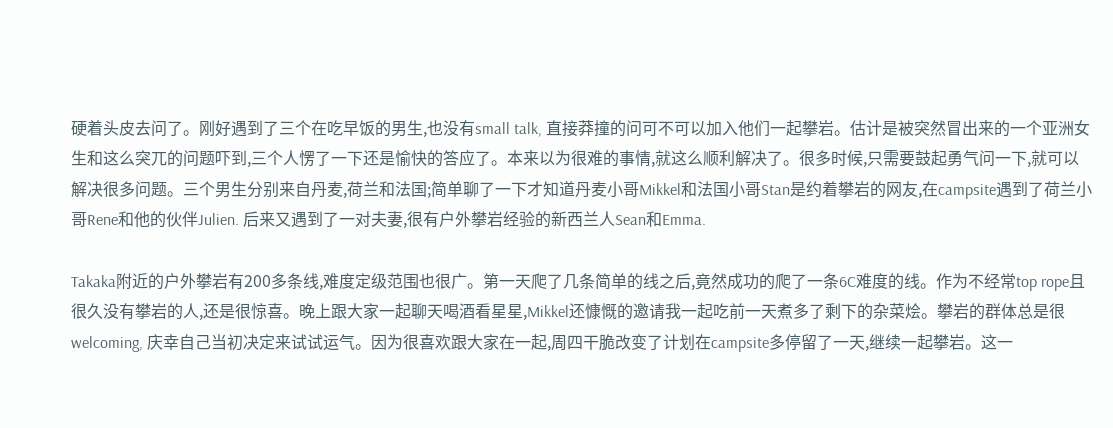硬着头皮去问了。刚好遇到了三个在吃早饭的男生,也没有small talk, 直接莽撞的问可不可以加入他们一起攀岩。估计是被突然冒出来的一个亚洲女生和这么突兀的问题吓到,三个人愣了一下还是愉快的答应了。本来以为很难的事情,就这么顺利解决了。很多时候,只需要鼓起勇气问一下,就可以解决很多问题。三个男生分别来自丹麦,荷兰和法国;简单聊了一下才知道丹麦小哥Mikkel和法国小哥Stan是约着攀岩的网友,在campsite遇到了荷兰小哥Rene和他的伙伴Julien. 后来又遇到了一对夫妻,很有户外攀岩经验的新西兰人Sean和Emma.

Takaka附近的户外攀岩有200多条线,难度定级范围也很广。第一天爬了几条简单的线之后,竟然成功的爬了一条6C难度的线。作为不经常top rope且很久没有攀岩的人,还是很惊喜。晚上跟大家一起聊天喝酒看星星,Mikkel还慷慨的邀请我一起吃前一天煮多了剩下的杂菜烩。攀岩的群体总是很welcoming, 庆幸自己当初决定来试试运气。因为很喜欢跟大家在一起,周四干脆改变了计划在campsite多停留了一天,继续一起攀岩。这一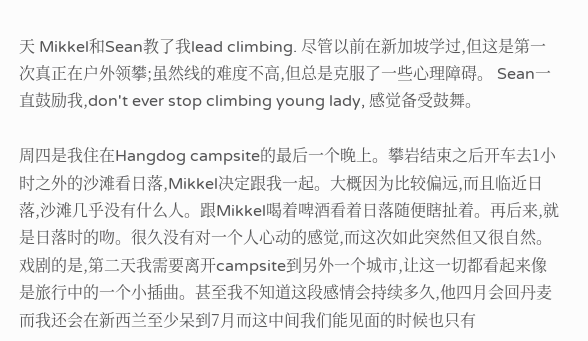天 Mikkel和Sean教了我lead climbing. 尽管以前在新加坡学过,但这是第一次真正在户外领攀;虽然线的难度不高,但总是克服了一些心理障碍。 Sean一直鼓励我,don't ever stop climbing young lady, 感觉备受鼓舞。

周四是我住在Hangdog campsite的最后一个晚上。攀岩结束之后开车去1小时之外的沙滩看日落,Mikkel决定跟我一起。大概因为比较偏远,而且临近日落,沙滩几乎没有什么人。跟Mikkel喝着啤酒看着日落随便瞎扯着。再后来,就是日落时的吻。很久没有对一个人心动的感觉,而这次如此突然但又很自然。戏剧的是,第二天我需要离开campsite到另外一个城市,让这一切都看起来像是旅行中的一个小插曲。甚至我不知道这段感情会持续多久,他四月会回丹麦而我还会在新西兰至少呆到7月而这中间我们能见面的时候也只有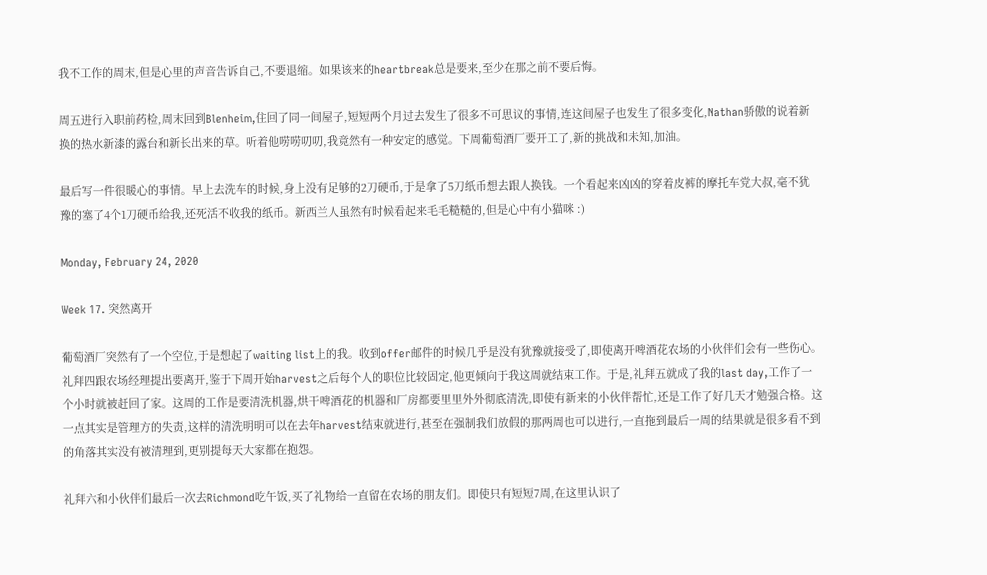我不工作的周末,但是心里的声音告诉自己,不要退缩。如果该来的heartbreak总是要来,至少在那之前不要后悔。

周五进行入职前药检,周末回到Blenheim,住回了同一间屋子,短短两个月过去发生了很多不可思议的事情,连这间屋子也发生了很多变化,Nathan骄傲的说着新换的热水新漆的露台和新长出来的草。听着他唠唠叨叨,我竟然有一种安定的感觉。下周葡萄酒厂要开工了,新的挑战和未知,加油。

最后写一件很暖心的事情。早上去洗车的时候,身上没有足够的2刀硬币,于是拿了5刀纸币想去跟人换钱。一个看起来凶凶的穿着皮裤的摩托车党大叔,毫不犹豫的塞了4个1刀硬币给我,还死活不收我的纸币。新西兰人虽然有时候看起来毛毛糙糙的,但是心中有小猫咪 :)

Monday, February 24, 2020

Week 17. 突然离开

葡萄酒厂突然有了一个空位,于是想起了waiting list上的我。收到offer邮件的时候几乎是没有犹豫就接受了,即使离开啤酒花农场的小伙伴们会有一些伤心。礼拜四跟农场经理提出要离开,鉴于下周开始harvest之后每个人的职位比较固定,他更倾向于我这周就结束工作。于是,礼拜五就成了我的last day,工作了一个小时就被赶回了家。这周的工作是要清洗机器,烘干啤酒花的机器和厂房都要里里外外彻底清洗,即使有新来的小伙伴帮忙,还是工作了好几天才勉强合格。这一点其实是管理方的失责,这样的清洗明明可以在去年harvest结束就进行,甚至在强制我们放假的那两周也可以进行,一直拖到最后一周的结果就是很多看不到的角落其实没有被清理到,更别提每天大家都在抱怨。

礼拜六和小伙伴们最后一次去Richmond吃午饭,买了礼物给一直留在农场的朋友们。即使只有短短7周,在这里认识了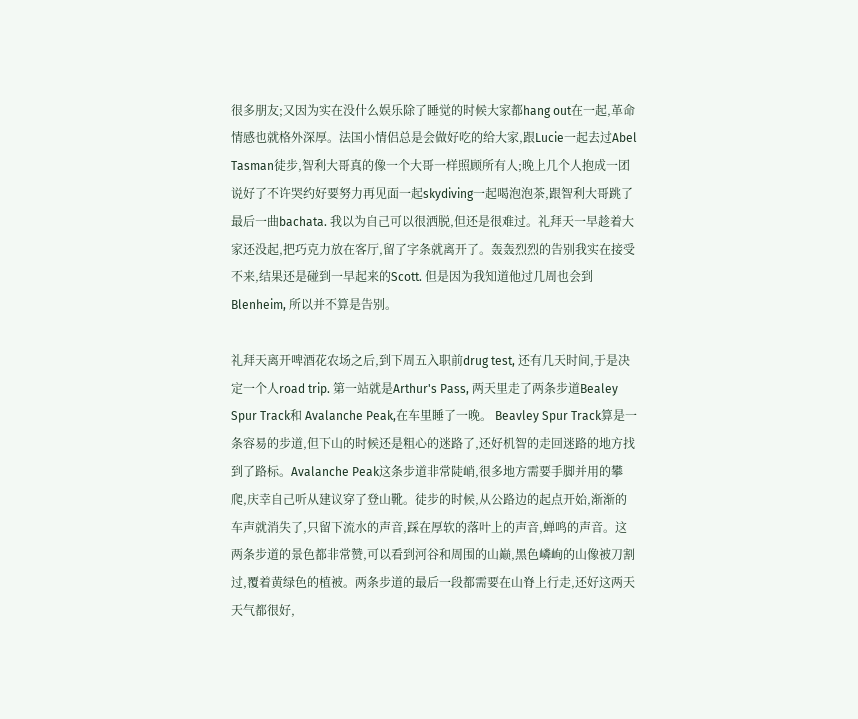很多朋友;又因为实在没什么娱乐除了睡觉的时候大家都hang out在一起,革命情感也就格外深厚。法国小情侣总是会做好吃的给大家,跟Lucie一起去过Abel Tasman徒步,智利大哥真的像一个大哥一样照顾所有人;晚上几个人抱成一团说好了不许哭约好要努力再见面一起skydiving一起喝泡泡茶,跟智利大哥跳了最后一曲bachata. 我以为自己可以很洒脱,但还是很难过。礼拜天一早趁着大家还没起,把巧克力放在客厅,留了字条就离开了。轰轰烈烈的告别我实在接受不来,结果还是碰到一早起来的Scott. 但是因为我知道他过几周也会到Blenheim, 所以并不算是告别。

礼拜天离开啤酒花农场之后,到下周五入职前drug test, 还有几天时间,于是决定一个人road trip. 第一站就是Arthur's Pass, 两天里走了两条步道Bealey Spur Track和 Avalanche Peak,在车里睡了一晚。 Beavley Spur Track算是一条容易的步道,但下山的时候还是粗心的迷路了,还好机智的走回迷路的地方找到了路标。Avalanche Peak这条步道非常陡峭,很多地方需要手脚并用的攀爬,庆幸自己听从建议穿了登山靴。徒步的时候,从公路边的起点开始,渐渐的车声就消失了,只留下流水的声音,踩在厚软的落叶上的声音,蝉鸣的声音。这两条步道的景色都非常赞,可以看到河谷和周围的山巅,黑色嶙峋的山像被刀割过,覆着黄绿色的植被。两条步道的最后一段都需要在山脊上行走,还好这两天天气都很好,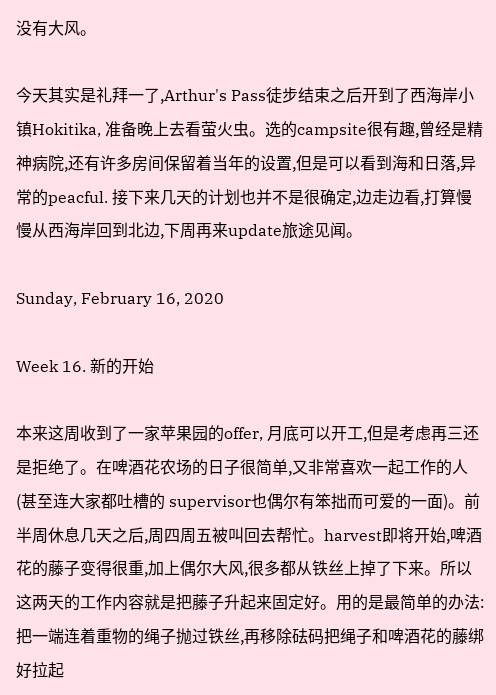没有大风。

今天其实是礼拜一了,Arthur's Pass徒步结束之后开到了西海岸小镇Hokitika, 准备晚上去看萤火虫。选的campsite很有趣,曾经是精神病院,还有许多房间保留着当年的设置,但是可以看到海和日落,异常的peacful. 接下来几天的计划也并不是很确定,边走边看,打算慢慢从西海岸回到北边,下周再来update旅途见闻。

Sunday, February 16, 2020

Week 16. 新的开始

本来这周收到了一家苹果园的offer, 月底可以开工,但是考虑再三还是拒绝了。在啤酒花农场的日子很简单,又非常喜欢一起工作的人(甚至连大家都吐槽的 supervisor也偶尔有笨拙而可爱的一面)。前半周休息几天之后,周四周五被叫回去帮忙。harvest即将开始,啤酒花的藤子变得很重,加上偶尔大风,很多都从铁丝上掉了下来。所以这两天的工作内容就是把藤子升起来固定好。用的是最简单的办法:把一端连着重物的绳子抛过铁丝,再移除砝码把绳子和啤酒花的藤绑好拉起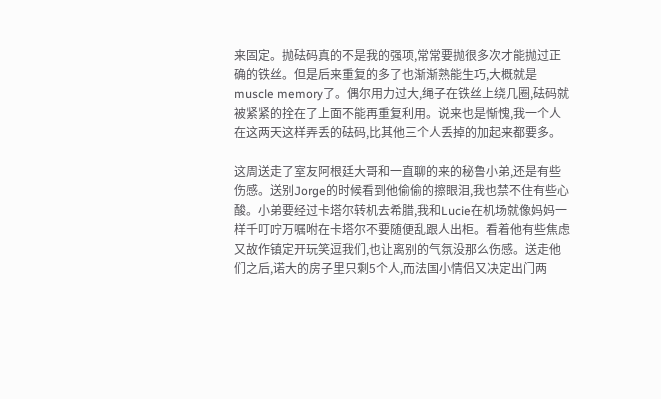来固定。抛砝码真的不是我的强项,常常要抛很多次才能抛过正确的铁丝。但是后来重复的多了也渐渐熟能生巧,大概就是muscle memory了。偶尔用力过大,绳子在铁丝上绕几圈,砝码就被紧紧的拴在了上面不能再重复利用。说来也是惭愧,我一个人在这两天这样弄丢的砝码,比其他三个人丢掉的加起来都要多。

这周送走了室友阿根廷大哥和一直聊的来的秘鲁小弟,还是有些伤感。送别Jorge的时候看到他偷偷的擦眼泪,我也禁不住有些心酸。小弟要经过卡塔尔转机去希腊,我和Lucie在机场就像妈妈一样千叮咛万嘱咐在卡塔尔不要随便乱跟人出柜。看着他有些焦虑又故作镇定开玩笑逗我们,也让离别的气氛没那么伤感。送走他们之后,诺大的房子里只剩5个人,而法国小情侣又决定出门两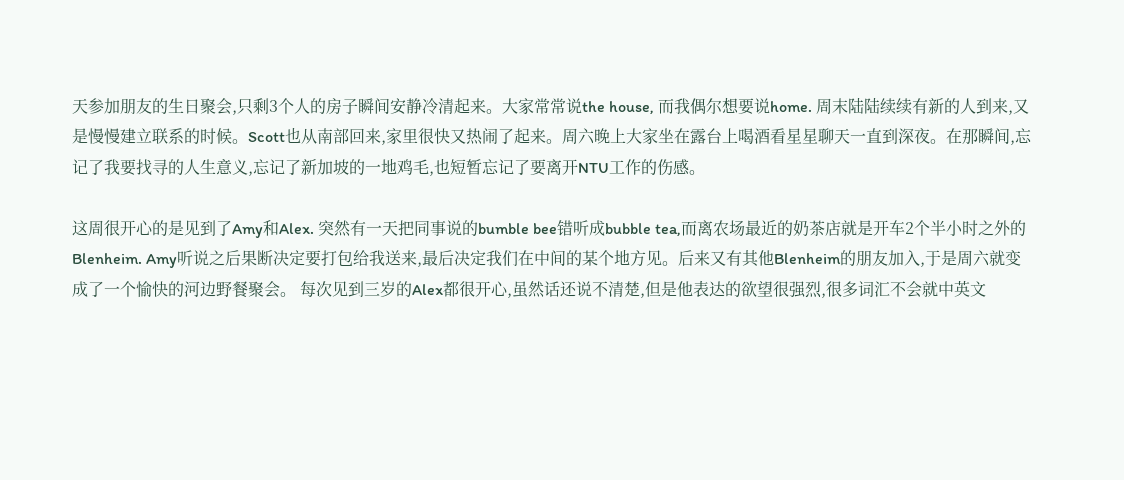天参加朋友的生日聚会,只剩3个人的房子瞬间安静冷清起来。大家常常说the house, 而我偶尔想要说home. 周末陆陆续续有新的人到来,又是慢慢建立联系的时候。Scott也从南部回来,家里很快又热闹了起来。周六晚上大家坐在露台上喝酒看星星聊天一直到深夜。在那瞬间,忘记了我要找寻的人生意义,忘记了新加坡的一地鸡毛,也短暂忘记了要离开NTU工作的伤感。

这周很开心的是见到了Amy和Alex. 突然有一天把同事说的bumble bee错听成bubble tea,而离农场最近的奶茶店就是开车2个半小时之外的Blenheim. Amy听说之后果断决定要打包给我送来,最后决定我们在中间的某个地方见。后来又有其他Blenheim的朋友加入,于是周六就变成了一个愉快的河边野餐聚会。 每次见到三岁的Alex都很开心,虽然话还说不清楚,但是他表达的欲望很强烈,很多词汇不会就中英文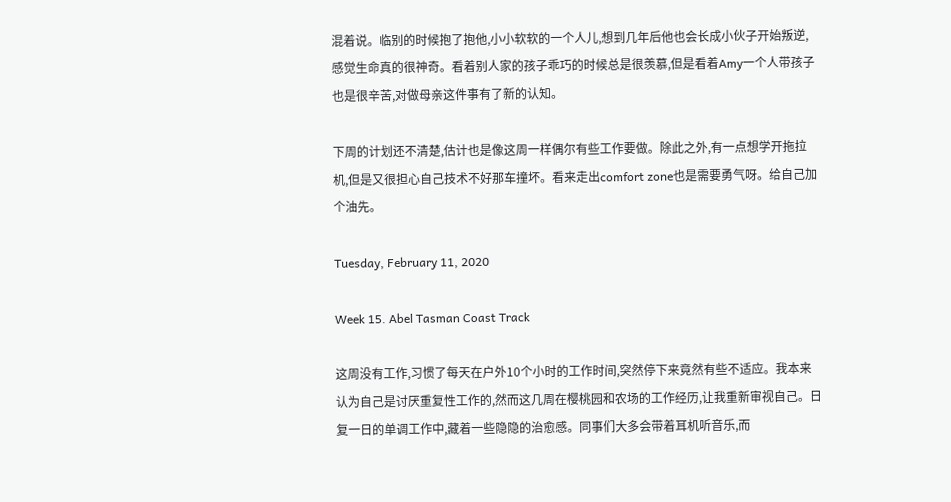混着说。临别的时候抱了抱他,小小软软的一个人儿,想到几年后他也会长成小伙子开始叛逆,感觉生命真的很神奇。看着别人家的孩子乖巧的时候总是很羡慕,但是看着Amy一个人带孩子也是很辛苦,对做母亲这件事有了新的认知。

下周的计划还不清楚,估计也是像这周一样偶尔有些工作要做。除此之外,有一点想学开拖拉机,但是又很担心自己技术不好那车撞坏。看来走出comfort zone也是需要勇气呀。给自己加个油先。

Tuesday, February 11, 2020

Week 15. Abel Tasman Coast Track

这周没有工作,习惯了每天在户外10个小时的工作时间,突然停下来竟然有些不适应。我本来认为自己是讨厌重复性工作的,然而这几周在樱桃园和农场的工作经历,让我重新审视自己。日复一日的单调工作中,藏着一些隐隐的治愈感。同事们大多会带着耳机听音乐,而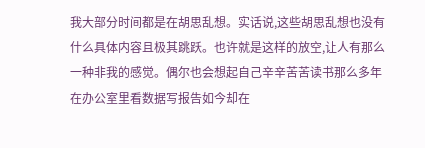我大部分时间都是在胡思乱想。实话说,这些胡思乱想也没有什么具体内容且极其跳跃。也许就是这样的放空,让人有那么一种非我的感觉。偶尔也会想起自己辛辛苦苦读书那么多年在办公室里看数据写报告如今却在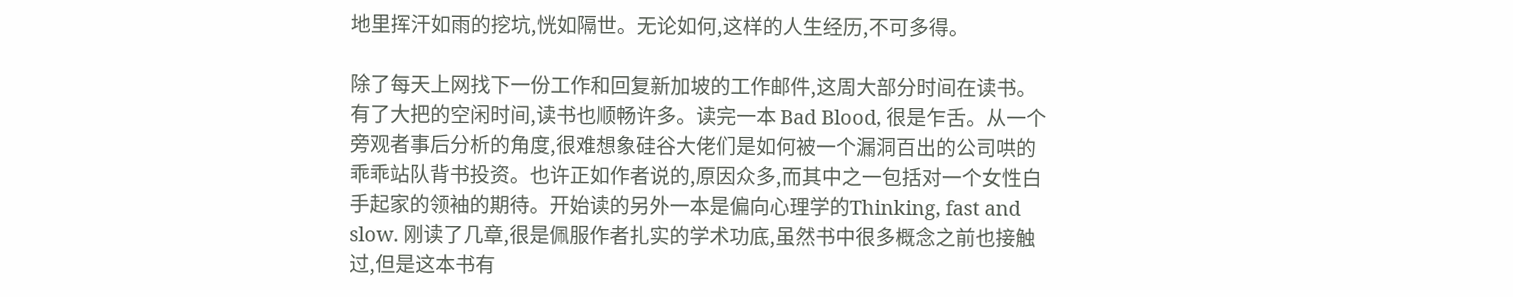地里挥汗如雨的挖坑,恍如隔世。无论如何,这样的人生经历,不可多得。

除了每天上网找下一份工作和回复新加坡的工作邮件,这周大部分时间在读书。有了大把的空闲时间,读书也顺畅许多。读完一本 Bad Blood, 很是乍舌。从一个旁观者事后分析的角度,很难想象硅谷大佬们是如何被一个漏洞百出的公司哄的乖乖站队背书投资。也许正如作者说的,原因众多,而其中之一包括对一个女性白手起家的领袖的期待。开始读的另外一本是偏向心理学的Thinking, fast and slow. 刚读了几章,很是佩服作者扎实的学术功底,虽然书中很多概念之前也接触过,但是这本书有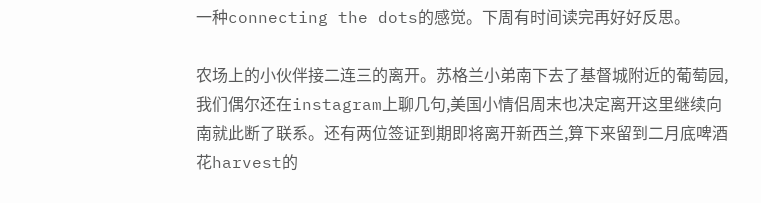一种connecting the dots的感觉。下周有时间读完再好好反思。

农场上的小伙伴接二连三的离开。苏格兰小弟南下去了基督城附近的葡萄园,我们偶尔还在instagram上聊几句,美国小情侣周末也决定离开这里继续向南就此断了联系。还有两位签证到期即将离开新西兰,算下来留到二月底啤酒花harvest的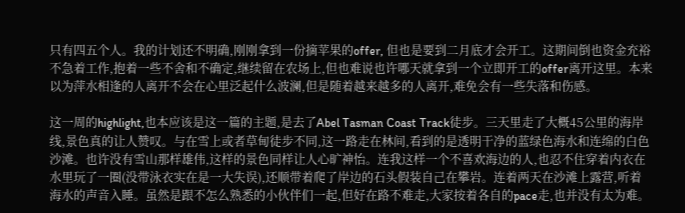只有四五个人。我的计划还不明确,刚刚拿到一份摘苹果的offer, 但也是要到二月底才会开工。这期间倒也资金充裕不急着工作,抱着一些不舍和不确定,继续留在农场上,但也难说也许哪天就拿到一个立即开工的offer离开这里。本来以为萍水相逢的人离开不会在心里泛起什么波澜,但是随着越来越多的人离开,难免会有一些失落和伤感。

这一周的highlight,也本应该是这一篇的主题,是去了Abel Tasman Coast Track徒步。三天里走了大概45公里的海岸线,景色真的让人赞叹。与在雪上或者草甸徒步不同,这一路走在林间,看到的是透明干净的蓝绿色海水和连绵的白色沙滩。也许没有雪山那样雄伟,这样的景色同样让人心旷神怡。连我这样一个不喜欢海边的人,也忍不住穿着内衣在水里玩了一圈(没带泳衣实在是一大失误),还顺带着爬了岸边的石头假装自己在攀岩。连着两天在沙滩上露营,听着海水的声音入睡。虽然是跟不怎么熟悉的小伙伴们一起,但好在路不难走,大家按着各自的pace走,也并没有太为难。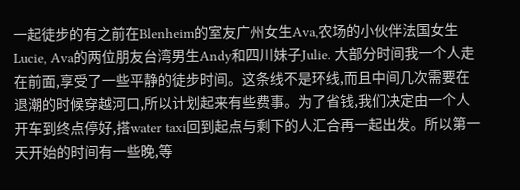一起徒步的有之前在Blenheim的室友广州女生Ava,农场的小伙伴法国女生Lucie, Ava的两位朋友台湾男生Andy和四川妹子Julie. 大部分时间我一个人走在前面,享受了一些平静的徒步时间。这条线不是环线,而且中间几次需要在退潮的时候穿越河口,所以计划起来有些费事。为了省钱,我们决定由一个人开车到终点停好,搭water taxi回到起点与剩下的人汇合再一起出发。所以第一天开始的时间有一些晚,等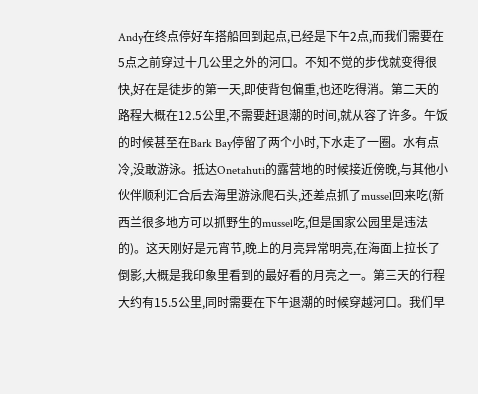Andy在终点停好车搭船回到起点,已经是下午2点,而我们需要在5点之前穿过十几公里之外的河口。不知不觉的步伐就变得很快,好在是徒步的第一天,即使背包偏重,也还吃得消。第二天的路程大概在12.5公里,不需要赶退潮的时间,就从容了许多。午饭的时候甚至在Bark Bay停留了两个小时,下水走了一圈。水有点冷,没敢游泳。抵达Onetahuti的露营地的时候接近傍晚,与其他小伙伴顺利汇合后去海里游泳爬石头,还差点抓了mussel回来吃(新西兰很多地方可以抓野生的mussel吃,但是国家公园里是违法的)。这天刚好是元宵节,晚上的月亮异常明亮,在海面上拉长了倒影,大概是我印象里看到的最好看的月亮之一。第三天的行程大约有15.5公里,同时需要在下午退潮的时候穿越河口。我们早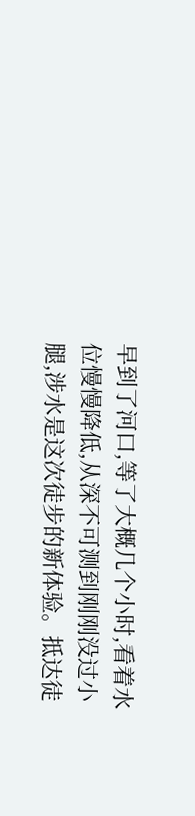早到了河口,等了大概几个小时,看着水位慢慢降低,从深不可测到刚刚没过小腿,涉水是这次徒步的新体验。抵达徒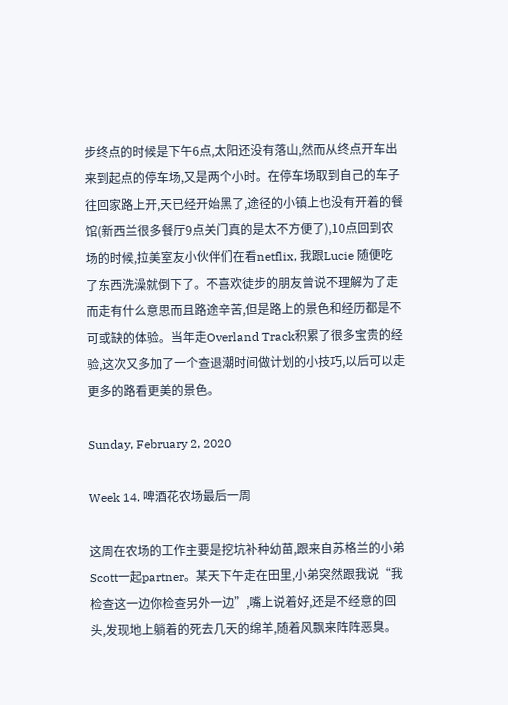步终点的时候是下午6点,太阳还没有落山,然而从终点开车出来到起点的停车场,又是两个小时。在停车场取到自己的车子往回家路上开,天已经开始黑了,途径的小镇上也没有开着的餐馆(新西兰很多餐厅9点关门真的是太不方便了),10点回到农场的时候,拉美室友小伙伴们在看netflix, 我跟Lucie 随便吃了东西洗澡就倒下了。不喜欢徒步的朋友曾说不理解为了走而走有什么意思而且路途辛苦,但是路上的景色和经历都是不可或缺的体验。当年走Overland Track积累了很多宝贵的经验,这次又多加了一个查退潮时间做计划的小技巧,以后可以走更多的路看更美的景色。

Sunday, February 2, 2020

Week 14. 啤酒花农场最后一周

这周在农场的工作主要是挖坑补种幼苗,跟来自苏格兰的小弟Scott一起partner。某天下午走在田里,小弟突然跟我说“我检查这一边你检查另外一边”,嘴上说着好,还是不经意的回头,发现地上躺着的死去几天的绵羊,随着风飘来阵阵恶臭。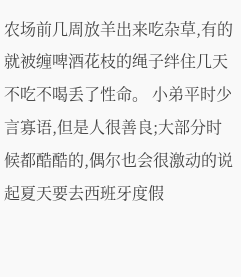农场前几周放羊出来吃杂草,有的就被缠啤酒花枝的绳子绊住几天不吃不喝丢了性命。 小弟平时少言寡语,但是人很善良;大部分时候都酷酷的,偶尔也会很激动的说起夏天要去西班牙度假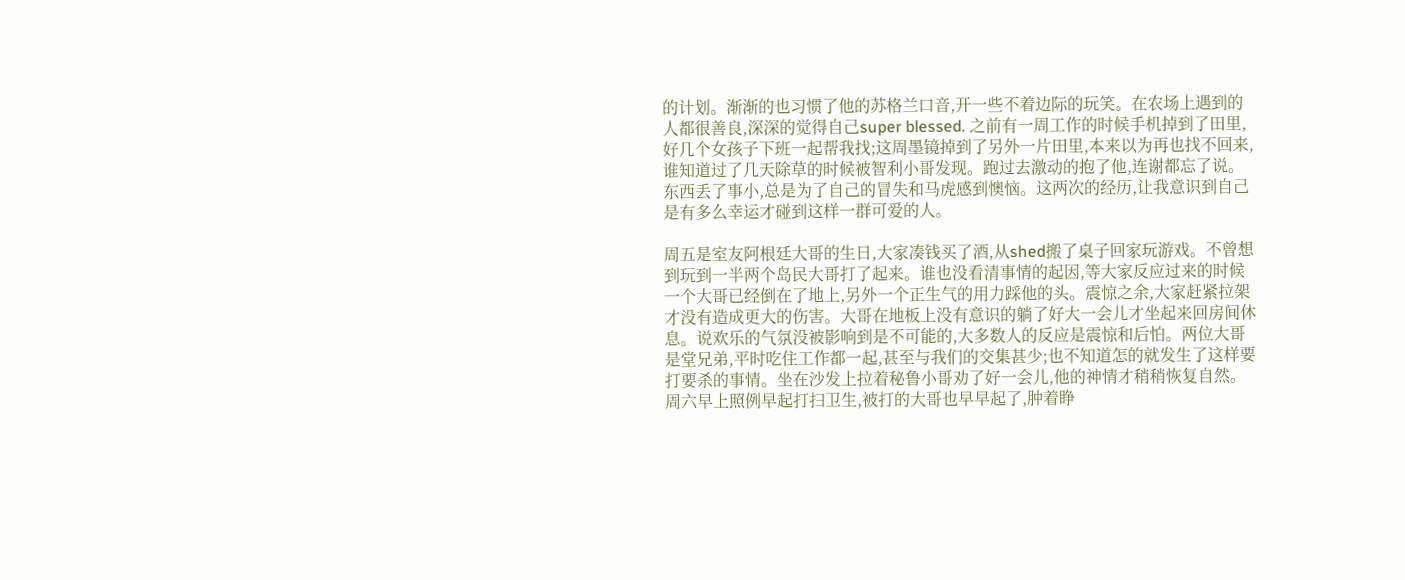的计划。渐渐的也习惯了他的苏格兰口音,开一些不着边际的玩笑。在农场上遇到的人都很善良,深深的觉得自己super blessed. 之前有一周工作的时候手机掉到了田里,好几个女孩子下班一起帮我找;这周墨镜掉到了另外一片田里,本来以为再也找不回来,谁知道过了几天除草的时候被智利小哥发现。跑过去激动的抱了他,连谢都忘了说。东西丢了事小,总是为了自己的冒失和马虎感到懊恼。这两次的经历,让我意识到自己是有多么幸运才碰到这样一群可爱的人。

周五是室友阿根廷大哥的生日,大家凑钱买了酒,从shed搬了桌子回家玩游戏。不曾想到玩到一半两个岛民大哥打了起来。谁也没看清事情的起因,等大家反应过来的时候一个大哥已经倒在了地上,另外一个正生气的用力踩他的头。震惊之余,大家赶紧拉架才没有造成更大的伤害。大哥在地板上没有意识的躺了好大一会儿才坐起来回房间休息。说欢乐的气氛没被影响到是不可能的,大多数人的反应是震惊和后怕。两位大哥是堂兄弟,平时吃住工作都一起,甚至与我们的交集甚少;也不知道怎的就发生了这样要打要杀的事情。坐在沙发上拉着秘鲁小哥劝了好一会儿,他的神情才稍稍恢复自然。周六早上照例早起打扫卫生,被打的大哥也早早起了,肿着睁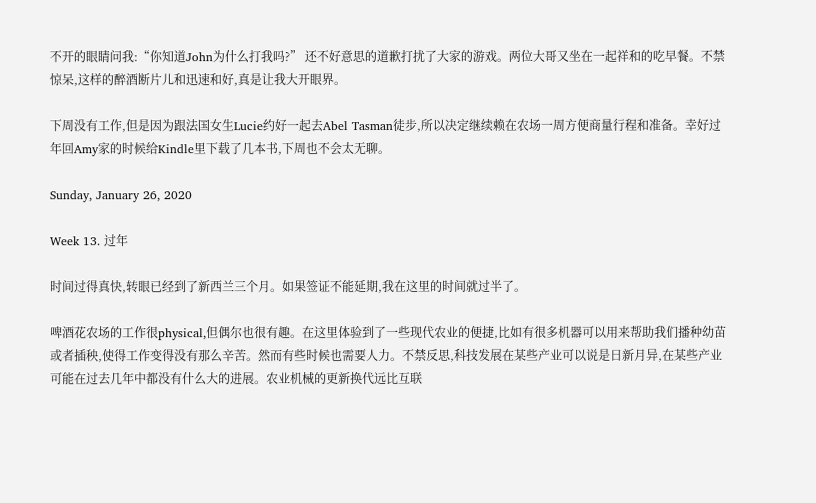不开的眼睛问我:“你知道John为什么打我吗?” 还不好意思的道歉打扰了大家的游戏。两位大哥又坐在一起祥和的吃早餐。不禁惊呆,这样的醉酒断片儿和迅速和好,真是让我大开眼界。

下周没有工作,但是因为跟法国女生Lucie约好一起去Abel Tasman徒步,所以决定继续赖在农场一周方便商量行程和准备。幸好过年回Amy家的时候给Kindle里下载了几本书,下周也不会太无聊。

Sunday, January 26, 2020

Week 13. 过年

时间过得真快,转眼已经到了新西兰三个月。如果签证不能延期,我在这里的时间就过半了。

啤酒花农场的工作很physical,但偶尔也很有趣。在这里体验到了一些现代农业的便捷,比如有很多机器可以用来帮助我们播种幼苗或者插秧,使得工作变得没有那么辛苦。然而有些时候也需要人力。不禁反思,科技发展在某些产业可以说是日新月异,在某些产业可能在过去几年中都没有什么大的进展。农业机械的更新换代远比互联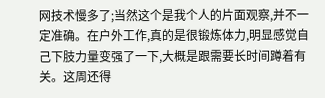网技术慢多了;当然这个是我个人的片面观察,并不一定准确。在户外工作,真的是很锻炼体力,明显感觉自己下肢力量变强了一下,大概是跟需要长时间蹲着有关。这周还得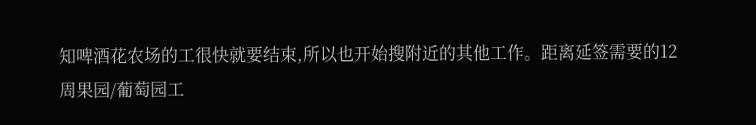知啤酒花农场的工很快就要结束,所以也开始搜附近的其他工作。距离延签需要的12周果园/葡萄园工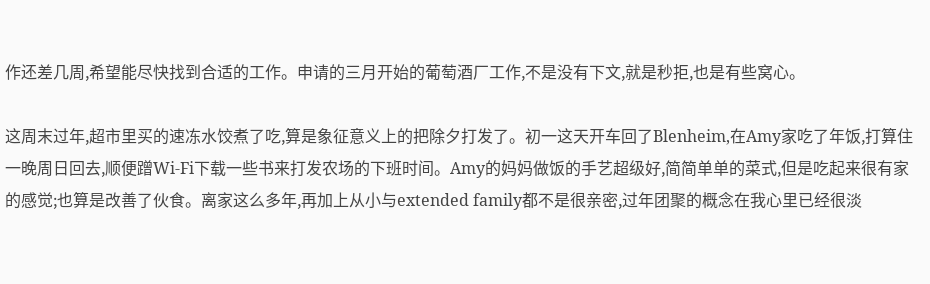作还差几周,希望能尽快找到合适的工作。申请的三月开始的葡萄酒厂工作,不是没有下文,就是秒拒,也是有些窝心。

这周末过年,超市里买的速冻水饺煮了吃,算是象征意义上的把除夕打发了。初一这天开车回了Blenheim,在Amy家吃了年饭,打算住一晚周日回去,顺便蹭Wi-Fi下载一些书来打发农场的下班时间。Amy的妈妈做饭的手艺超级好,简简单单的菜式,但是吃起来很有家的感觉;也算是改善了伙食。离家这么多年,再加上从小与extended family都不是很亲密,过年团聚的概念在我心里已经很淡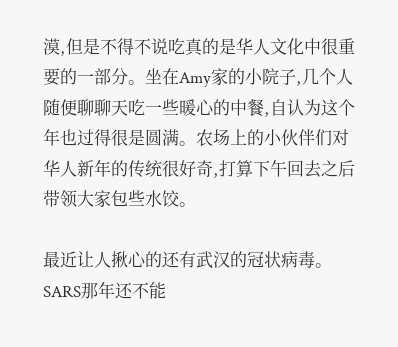漠,但是不得不说吃真的是华人文化中很重要的一部分。坐在Amy家的小院子,几个人随便聊聊天吃一些暖心的中餐,自认为这个年也过得很是圆满。农场上的小伙伴们对华人新年的传统很好奇,打算下午回去之后带领大家包些水饺。

最近让人揪心的还有武汉的冠状病毒。SARS那年还不能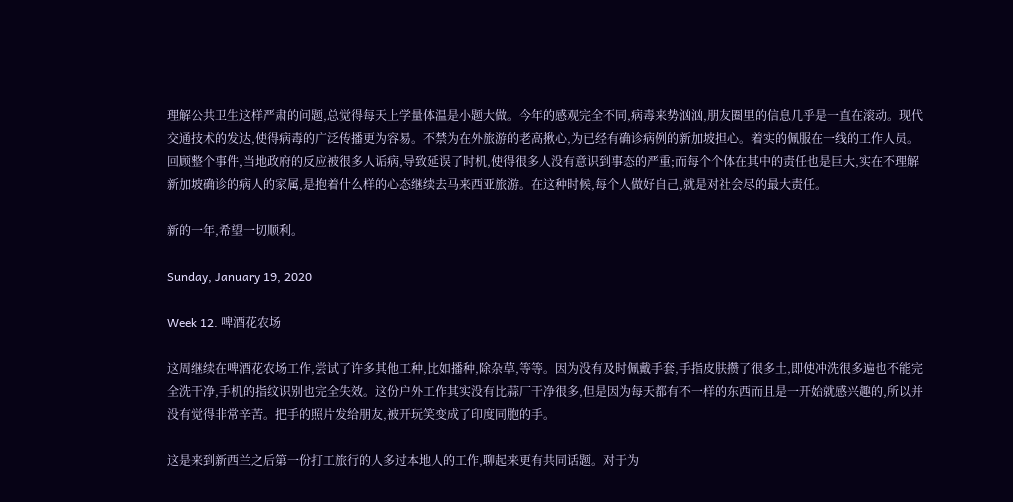理解公共卫生这样严肃的问题,总觉得每天上学量体温是小题大做。今年的感观完全不同,病毒来势汹汹,朋友圈里的信息几乎是一直在滚动。现代交通技术的发达,使得病毒的广泛传播更为容易。不禁为在外旅游的老高揪心,为已经有确诊病例的新加坡担心。着实的佩服在一线的工作人员。回顾整个事件,当地政府的反应被很多人诟病,导致延误了时机,使得很多人没有意识到事态的严重;而每个个体在其中的责任也是巨大,实在不理解新加坡确诊的病人的家属,是抱着什么样的心态继续去马来西亚旅游。在这种时候,每个人做好自己,就是对社会尽的最大责任。

新的一年,希望一切顺利。

Sunday, January 19, 2020

Week 12. 啤酒花农场

这周继续在啤酒花农场工作,尝试了许多其他工种,比如播种,除杂草,等等。因为没有及时佩戴手套,手指皮肤攒了很多土,即使冲洗很多遍也不能完全洗干净,手机的指纹识别也完全失效。这份户外工作其实没有比蒜厂干净很多,但是因为每天都有不一样的东西而且是一开始就感兴趣的,所以并没有觉得非常辛苦。把手的照片发给朋友,被开玩笑变成了印度同胞的手。

这是来到新西兰之后第一份打工旅行的人多过本地人的工作,聊起来更有共同话题。对于为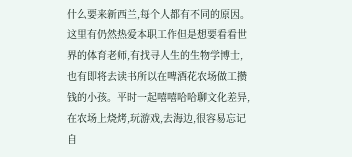什么要来新西兰,每个人都有不同的原因。这里有仍然热爱本职工作但是想要看看世界的体育老师,有找寻人生的生物学博士,也有即将去读书所以在啤酒花农场做工攒钱的小孩。平时一起嘻嘻哈哈聊文化差异,在农场上烧烤,玩游戏,去海边,很容易忘记自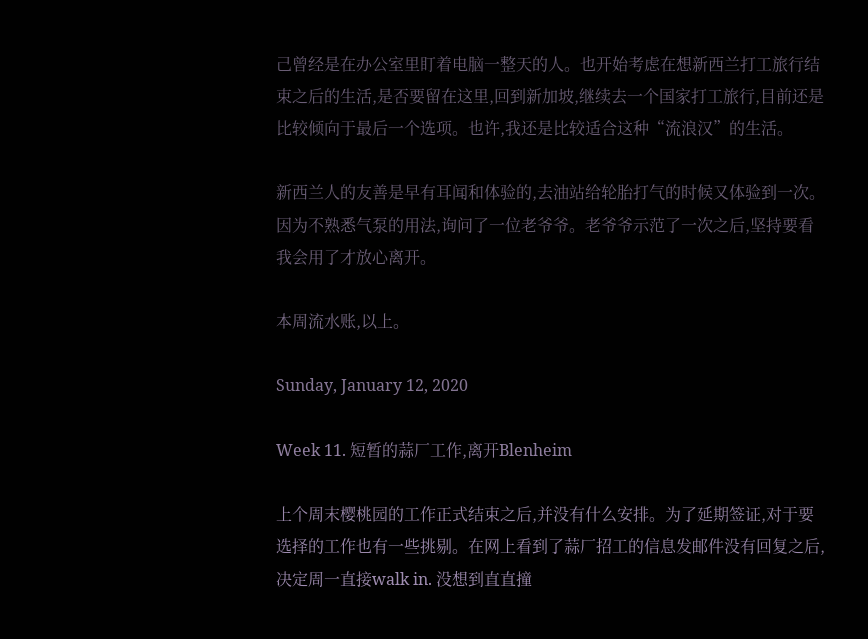己曾经是在办公室里盯着电脑一整天的人。也开始考虑在想新西兰打工旅行结束之后的生活,是否要留在这里,回到新加坡,继续去一个国家打工旅行,目前还是比较倾向于最后一个选项。也许,我还是比较适合这种“流浪汉”的生活。

新西兰人的友善是早有耳闻和体验的,去油站给轮胎打气的时候又体验到一次。因为不熟悉气泵的用法,询问了一位老爷爷。老爷爷示范了一次之后,坚持要看我会用了才放心离开。

本周流水账,以上。

Sunday, January 12, 2020

Week 11. 短暂的蒜厂工作,离开Blenheim

上个周末樱桃园的工作正式结束之后,并没有什么安排。为了延期签证,对于要选择的工作也有一些挑剔。在网上看到了蒜厂招工的信息发邮件没有回复之后,决定周一直接walk in. 没想到直直撞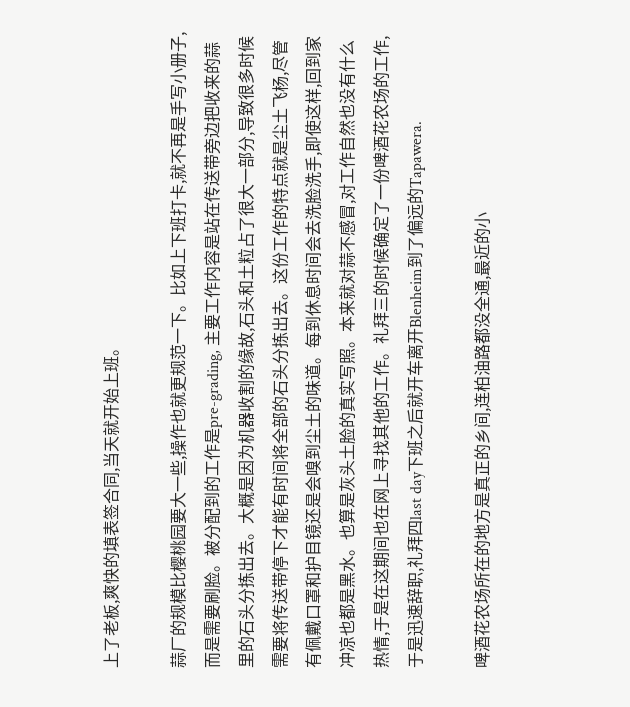上了老板,爽快的填表签合同,当天就开始上班。

蒜厂的规模比樱桃园要大一些,操作也就更规范一下。比如上下班打卡,就不再是手写小册子,而是需要刷脸。被分配到的工作是pre-grading, 主要工作内容是站在传送带旁边把收来的蒜里的石头分拣出去。大概是因为机器收割的缘故,石头和土粒占了很大一部分,导致很多时候需要将传送带停下才能有时间将全部的石头分拣出去。这份工作的特点就是尘土飞杨,尽管有佩戴口罩和护目镜还是会嗅到尘土的味道。每到休息时间会去洗脸洗手,即使这样,回到家冲凉也都是黑水。也算是灰头土脸的真实写照。本来就对蒜不感冒,对工作自然也没有什么热情,于是在这期间也在网上寻找其他的工作。礼拜三的时候确定了一份啤酒花农场的工作,于是迅速辞职,礼拜四last day下班之后就开车离开Blenheim到了偏远的Tapawera.

啤酒花农场所在的地方是真正的乡间,连柏油路都没全通,最近的小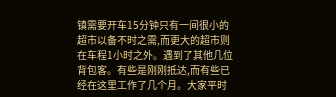镇需要开车15分钟只有一间很小的超市以备不时之需,而更大的超市则在车程1小时之外。遇到了其他几位背包客。有些是刚刚抵达,而有些已经在这里工作了几个月。大家平时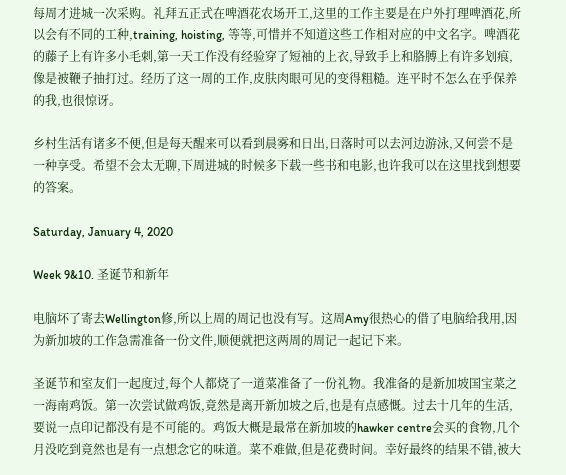每周才进城一次采购。礼拜五正式在啤酒花农场开工,这里的工作主要是在户外打理啤酒花,所以会有不同的工种,training, hoisting, 等等,可惜并不知道这些工作相对应的中文名字。啤酒花的藤子上有许多小毛刺,第一天工作没有经验穿了短袖的上衣,导致手上和胳膊上有许多划痕,像是被鞭子抽打过。经历了这一周的工作,皮肤肉眼可见的变得粗糙。连平时不怎么在乎保养的我,也很惊讶。

乡村生活有诸多不便,但是每天醒来可以看到晨雾和日出,日落时可以去河边游泳,又何尝不是一种享受。希望不会太无聊,下周进城的时候多下载一些书和电影,也许我可以在这里找到想要的答案。

Saturday, January 4, 2020

Week 9&10. 圣诞节和新年

电脑坏了寄去Wellington修,所以上周的周记也没有写。这周Amy很热心的借了电脑给我用,因为新加坡的工作急需准备一份文件,顺便就把这两周的周记一起记下来。

圣诞节和室友们一起度过,每个人都烧了一道菜准备了一份礼物。我准备的是新加坡国宝菜之一海南鸡饭。第一次尝试做鸡饭,竟然是离开新加坡之后,也是有点感慨。过去十几年的生活,要说一点印记都没有是不可能的。鸡饭大概是最常在新加坡的hawker centre会买的食物,几个月没吃到竟然也是有一点想念它的味道。菜不难做,但是花费时间。幸好最终的结果不错,被大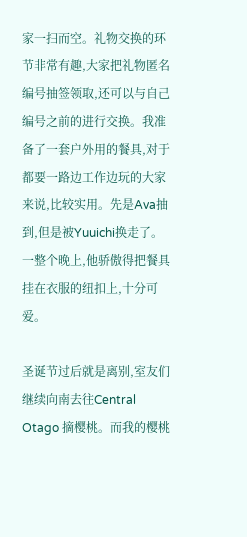家一扫而空。礼物交换的环节非常有趣,大家把礼物匿名编号抽签领取,还可以与自己编号之前的进行交换。我准备了一套户外用的餐具,对于都要一路边工作边玩的大家来说,比较实用。先是Ava抽到,但是被Yuuichi换走了。一整个晚上,他骄傲得把餐具挂在衣服的纽扣上,十分可爱。

圣诞节过后就是离别,室友们继续向南去往Central Otago 摘樱桃。而我的樱桃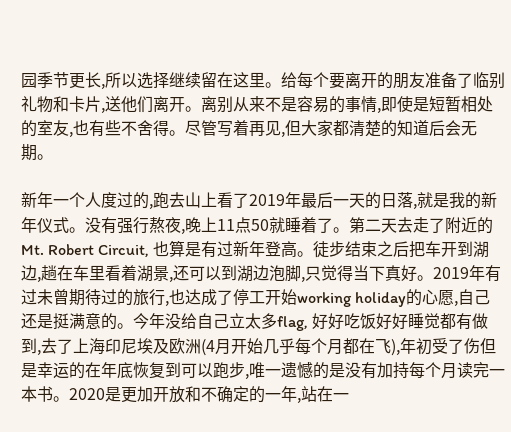园季节更长,所以选择继续留在这里。给每个要离开的朋友准备了临别礼物和卡片,送他们离开。离别从来不是容易的事情,即使是短暂相处的室友,也有些不舍得。尽管写着再见,但大家都清楚的知道后会无期。

新年一个人度过的,跑去山上看了2019年最后一天的日落,就是我的新年仪式。没有强行熬夜,晚上11点50就睡着了。第二天去走了附近的Mt. Robert Circuit, 也算是有过新年登高。徒步结束之后把车开到湖边,趟在车里看着湖景,还可以到湖边泡脚,只觉得当下真好。2019年有过未曾期待过的旅行,也达成了停工开始working holiday的心愿,自己还是挺满意的。今年没给自己立太多flag, 好好吃饭好好睡觉都有做到,去了上海印尼埃及欧洲(4月开始几乎每个月都在飞),年初受了伤但是幸运的在年底恢复到可以跑步,唯一遗憾的是没有加持每个月读完一本书。2020是更加开放和不确定的一年,站在一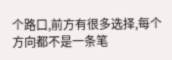个路口,前方有很多选择,每个方向都不是一条笔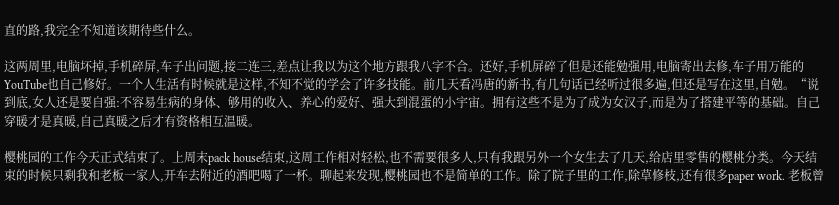直的路,我完全不知道该期待些什么。

这两周里,电脑坏掉,手机碎屏,车子出问题,接二连三,差点让我以为这个地方跟我八字不合。还好,手机屏碎了但是还能勉强用,电脑寄出去修,车子用万能的YouTube也自己修好。一个人生活有时候就是这样,不知不觉的学会了许多技能。前几天看冯唐的新书,有几句话已经听过很多遍,但还是写在这里,自勉。“说到底,女人还是要自强:不容易生病的身体、够用的收入、养心的爱好、强大到混蛋的小宇宙。拥有这些不是为了成为女汉子,而是为了搭建平等的基础。自己穿暖才是真暖,自己真暖之后才有资格相互温暖。

樱桃园的工作今天正式结束了。上周末pack house结束,这周工作相对轻松,也不需要很多人,只有我跟另外一个女生去了几天,给店里零售的樱桃分类。今天结束的时候只剩我和老板一家人,开车去附近的酒吧喝了一杯。聊起来发现,樱桃园也不是简单的工作。除了院子里的工作,除草修枝,还有很多paper work. 老板曾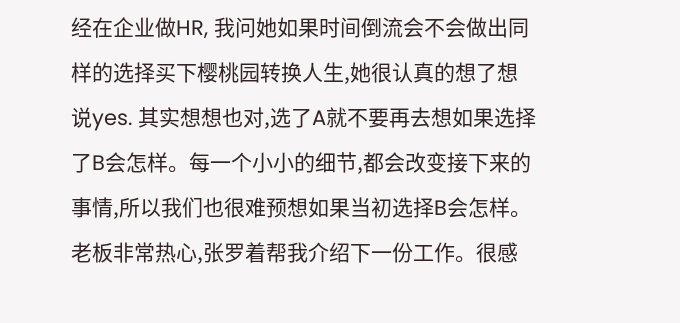经在企业做HR, 我问她如果时间倒流会不会做出同样的选择买下樱桃园转换人生,她很认真的想了想说yes. 其实想想也对,选了A就不要再去想如果选择了B会怎样。每一个小小的细节,都会改变接下来的事情,所以我们也很难预想如果当初选择B会怎样。老板非常热心,张罗着帮我介绍下一份工作。很感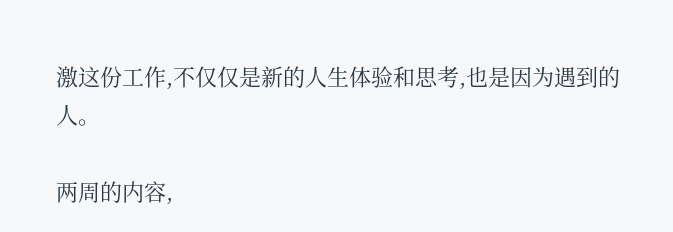激这份工作,不仅仅是新的人生体验和思考,也是因为遇到的人。

两周的内容,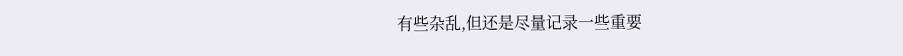有些杂乱,但还是尽量记录一些重要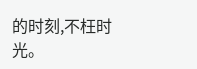的时刻,不枉时光。